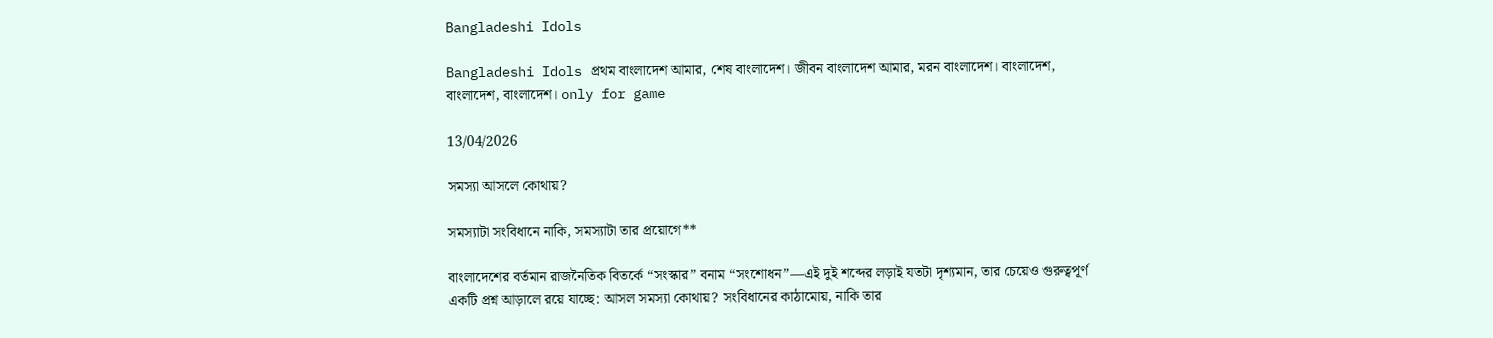Bangladeshi Idols

Bangladeshi Idols প্রথম বাংলাদেশ আমার, শেষ বাংলাদেশ। জীবন বাংলাদেশ আমার, মরন বাংলাদেশ। বাংলাদেশ, বাংলাদেশ, বাংলাদেশ। only for game

13/04/2026

সমস্যা আসলে কোথায়?

সমস্যাটা সংবিধানে নাকি, সমস্যাটা তার প্রয়োগে**

বাংলাদেশের বর্তমান রাজনৈতিক বিতর্কে “সংস্কার” বনাম “সংশোধন”—এই দুই শব্দের লড়াই যতটা দৃশ্যমান, তার চেয়েও গুরুত্বপূর্ণ একটি প্রশ্ন আড়ালে রয়ে যাচ্ছে: আসল সমস্যা কোথায়? সংবিধানের কাঠামোয়, নাকি তার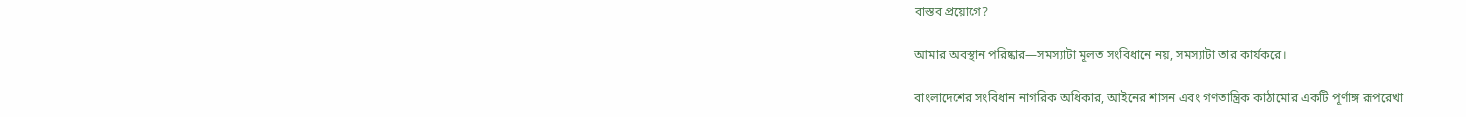বাস্তব প্রয়োগে?

আমার অবস্থান পরিষ্কার—সমস্যাটা মূলত সংবিধানে নয়, সমস্যাটা তার কার্যকরে।

বাংলাদেশের সংবিধান নাগরিক অধিকার, আইনের শাসন এবং গণতান্ত্রিক কাঠামোর একটি পূর্ণাঙ্গ রূপরেখা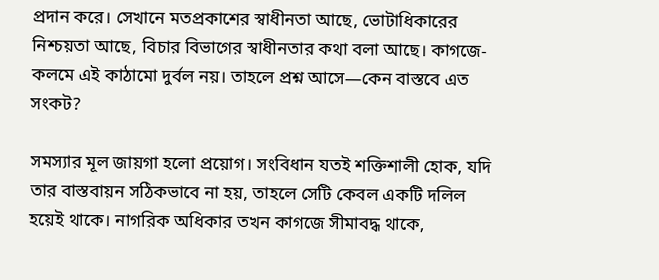প্রদান করে। সেখানে মতপ্রকাশের স্বাধীনতা আছে, ভোটাধিকারের নিশ্চয়তা আছে, বিচার বিভাগের স্বাধীনতার কথা বলা আছে। কাগজে-কলমে এই কাঠামো দুর্বল নয়। তাহলে প্রশ্ন আসে—কেন বাস্তবে এত সংকট?

সমস্যার মূল জায়গা হলো প্রয়োগ। সংবিধান যতই শক্তিশালী হোক, যদি তার বাস্তবায়ন সঠিকভাবে না হয়, তাহলে সেটি কেবল একটি দলিল হয়েই থাকে। নাগরিক অধিকার তখন কাগজে সীমাবদ্ধ থাকে,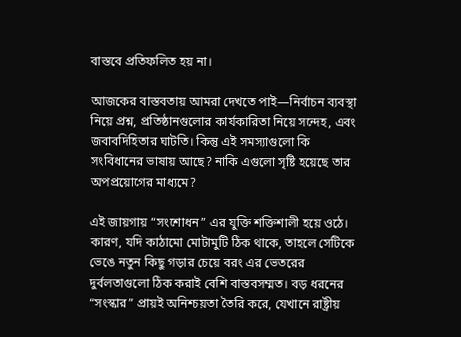বাস্তবে প্রতিফলিত হয় না।

আজকের বাস্তবতায় আমরা দেখতে পাই—নির্বাচন ব্যবস্থা নিয়ে প্রশ্ন, প্রতিষ্ঠানগুলোর কার্যকারিতা নিয়ে সন্দেহ, এবং জবাবদিহিতার ঘাটতি। কিন্তু এই সমস্যাগুলো কি সংবিধানের ভাষায় আছে? নাকি এগুলো সৃষ্টি হয়েছে তার অপপ্রয়োগের মাধ্যমে?

এই জায়গায় “সংশোধন” এর যুক্তি শক্তিশালী হয়ে ওঠে। কারণ, যদি কাঠামো মোটামুটি ঠিক থাকে, তাহলে সেটিকে ভেঙে নতুন কিছু গড়ার চেয়ে বরং এর ভেতরের দুর্বলতাগুলো ঠিক করাই বেশি বাস্তবসম্মত। বড় ধরনের “সংস্কার” প্রায়ই অনিশ্চয়তা তৈরি করে, যেখানে রাষ্ট্রীয়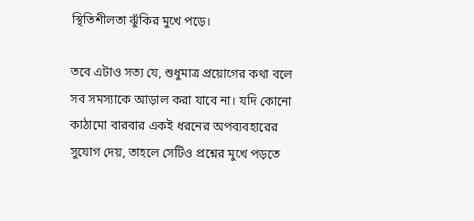স্থিতিশীলতা ঝুঁকির মুখে পড়ে।

তবে এটাও সত্য যে, শুধুমাত্র প্রয়োগের কথা বলে সব সমস্যাকে আড়াল করা যাবে না। যদি কোনো কাঠামো বারবার একই ধরনের অপব্যবহারের সুযোগ দেয়, তাহলে সেটিও প্রশ্নের মুখে পড়তে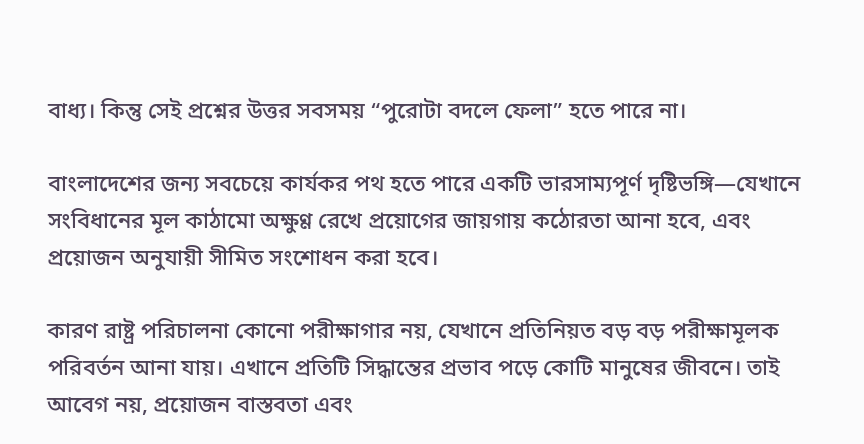বাধ্য। কিন্তু সেই প্রশ্নের উত্তর সবসময় “পুরোটা বদলে ফেলা” হতে পারে না।

বাংলাদেশের জন্য সবচেয়ে কার্যকর পথ হতে পারে একটি ভারসাম্যপূর্ণ দৃষ্টিভঙ্গি—যেখানে সংবিধানের মূল কাঠামো অক্ষুণ্ণ রেখে প্রয়োগের জায়গায় কঠোরতা আনা হবে, এবং প্রয়োজন অনুযায়ী সীমিত সংশোধন করা হবে।

কারণ রাষ্ট্র পরিচালনা কোনো পরীক্ষাগার নয়, যেখানে প্রতিনিয়ত বড় বড় পরীক্ষামূলক পরিবর্তন আনা যায়। এখানে প্রতিটি সিদ্ধান্তের প্রভাব পড়ে কোটি মানুষের জীবনে। তাই আবেগ নয়, প্রয়োজন বাস্তবতা এবং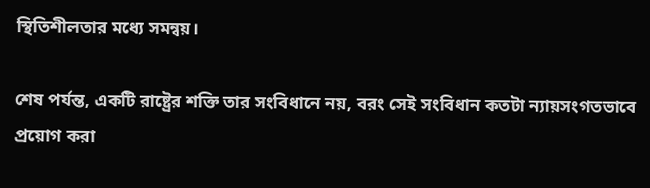স্থিতিশীলতার মধ্যে সমন্বয়।

শেষ পর্যন্ত, একটি রাষ্ট্রের শক্তি তার সংবিধানে নয়, বরং সেই সংবিধান কতটা ন্যায়সংগতভাবে প্রয়োগ করা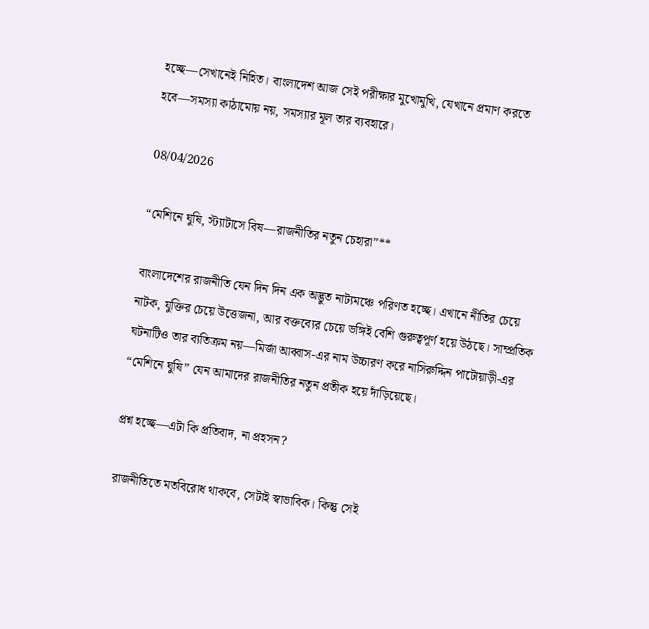হচ্ছে—সেখানেই নিহিত। বাংলাদেশ আজ সেই পরীক্ষার মুখোমুখি, যেখানে প্রমাণ করতে হবে—সমস্যা কাঠামোয় নয়, সমস্যার মূল তার ব্যবহারে।

08/04/2026

“মেশিনে ঘুষি, স্ট্যাটাসে বিষ—রাজনীতির নতুন চেহারা”**

বাংলাদেশের রাজনীতি যেন দিন দিন এক অদ্ভুত নাট্যমঞ্চে পরিণত হচ্ছে। এখানে নীতির চেয়ে নাটক, যুক্তির চেয়ে উত্তেজনা, আর বক্তব্যের চেয়ে ভঙ্গিই বেশি গুরুত্বপূর্ণ হয়ে উঠছে। সাম্প্রতিক ঘটনাটিও তার ব্যতিক্রম নয়—মির্জা আব্বাস-এর নাম উচ্চারণ করে নাসিরুদ্দিন পাটোয়াড়ী-এর “মেশিনে ঘুষি” যেন আমাদের রাজনীতির নতুন প্রতীক হয়ে দাঁড়িয়েছে।

প্রশ্ন হচ্ছে—এটা কি প্রতিবাদ, না প্রহসন?

রাজনীতিতে মতবিরোধ থাকবে, সেটাই স্বাভাবিক। কিন্তু সেই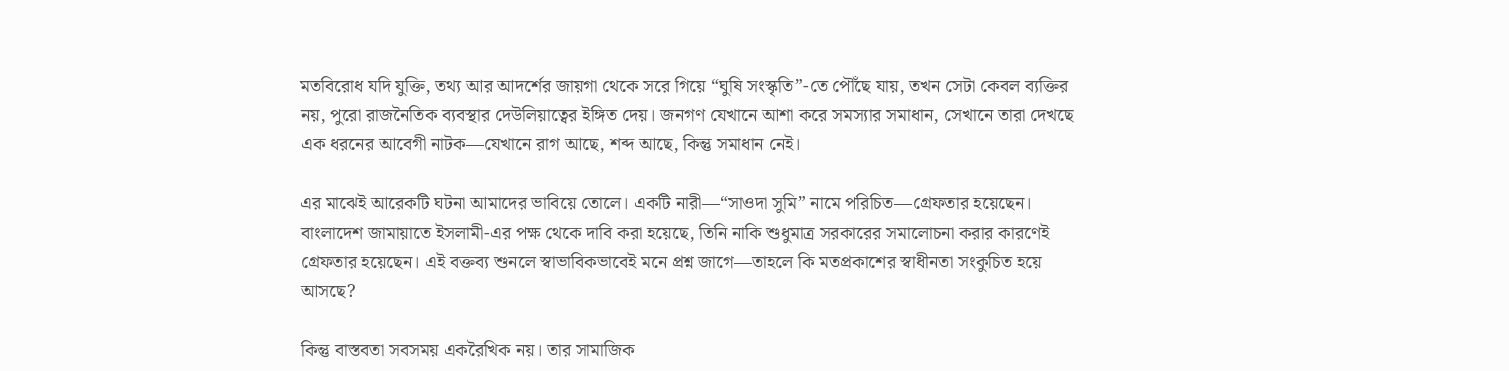মতবিরোধ যদি যুক্তি, তথ্য আর আদর্শের জায়গা থেকে সরে গিয়ে “ঘুষি সংস্কৃতি”-তে পৌঁছে যায়, তখন সেটা কেবল ব্যক্তির নয়, পুরো রাজনৈতিক ব্যবস্থার দেউলিয়াত্বের ইঙ্গিত দেয়। জনগণ যেখানে আশা করে সমস্যার সমাধান, সেখানে তারা দেখছে এক ধরনের আবেগী নাটক—যেখানে রাগ আছে, শব্দ আছে, কিন্তু সমাধান নেই।

এর মাঝেই আরেকটি ঘটনা আমাদের ভাবিয়ে তোলে। একটি নারী—“সাওদা সুমি” নামে পরিচিত—গ্রেফতার হয়েছেন। বাংলাদেশ জামায়াতে ইসলামী-এর পক্ষ থেকে দাবি করা হয়েছে, তিনি নাকি শুধুমাত্র সরকারের সমালোচনা করার কারণেই গ্রেফতার হয়েছেন। এই বক্তব্য শুনলে স্বাভাবিকভাবেই মনে প্রশ্ন জাগে—তাহলে কি মতপ্রকাশের স্বাধীনতা সংকুচিত হয়ে আসছে?

কিন্তু বাস্তবতা সবসময় একরৈখিক নয়। তার সামাজিক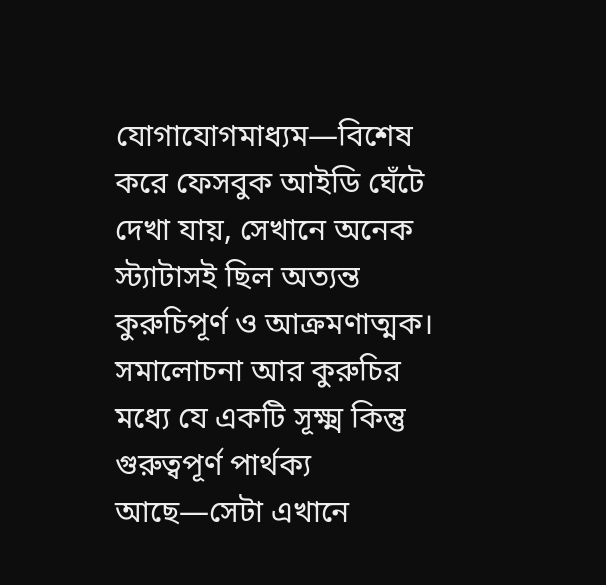যোগাযোগমাধ্যম—বিশেষ করে ফেসবুক আইডি ঘেঁটে দেখা যায়, সেখানে অনেক স্ট্যাটাসই ছিল অত্যন্ত কুরুচিপূর্ণ ও আক্রমণাত্মক। সমালোচনা আর কুরুচির মধ্যে যে একটি সূক্ষ্ম কিন্তু গুরুত্বপূর্ণ পার্থক্য আছে—সেটা এখানে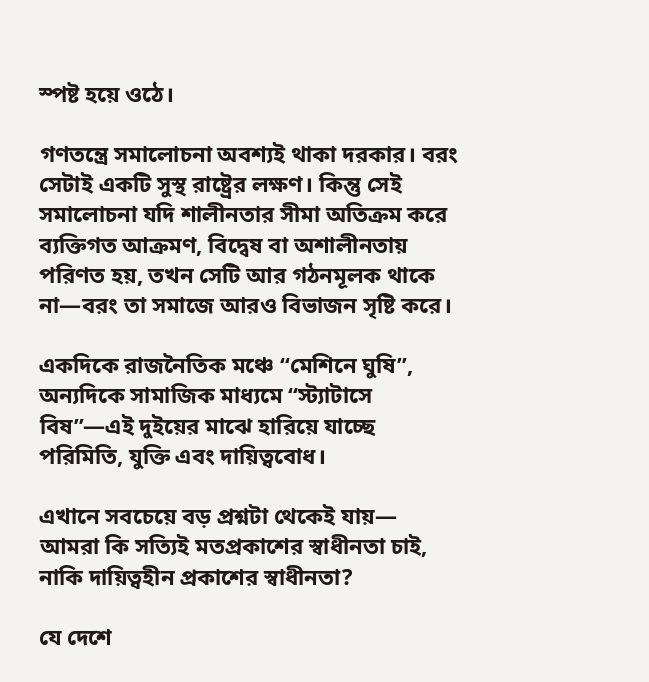স্পষ্ট হয়ে ওঠে।

গণতন্ত্রে সমালোচনা অবশ্যই থাকা দরকার। বরং সেটাই একটি সুস্থ রাষ্ট্রের লক্ষণ। কিন্তু সেই সমালোচনা যদি শালীনতার সীমা অতিক্রম করে ব্যক্তিগত আক্রমণ, বিদ্বেষ বা অশালীনতায় পরিণত হয়, তখন সেটি আর গঠনমূলক থাকে না—বরং তা সমাজে আরও বিভাজন সৃষ্টি করে।

একদিকে রাজনৈতিক মঞ্চে “মেশিনে ঘুষি”, অন্যদিকে সামাজিক মাধ্যমে “স্ট্যাটাসে বিষ”—এই দুইয়ের মাঝে হারিয়ে যাচ্ছে পরিমিতি, যুক্তি এবং দায়িত্ববোধ।

এখানে সবচেয়ে বড় প্রশ্নটা থেকেই যায়—
আমরা কি সত্যিই মতপ্রকাশের স্বাধীনতা চাই, নাকি দায়িত্বহীন প্রকাশের স্বাধীনতা?

যে দেশে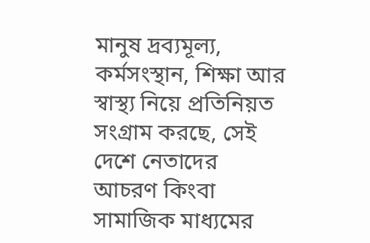মানুষ দ্রব্যমূল্য, কর্মসংস্থান, শিক্ষা আর স্বাস্থ্য নিয়ে প্রতিনিয়ত সংগ্রাম করছে, সেই দেশে নেতাদের আচরণ কিংবা সামাজিক মাধ্যমের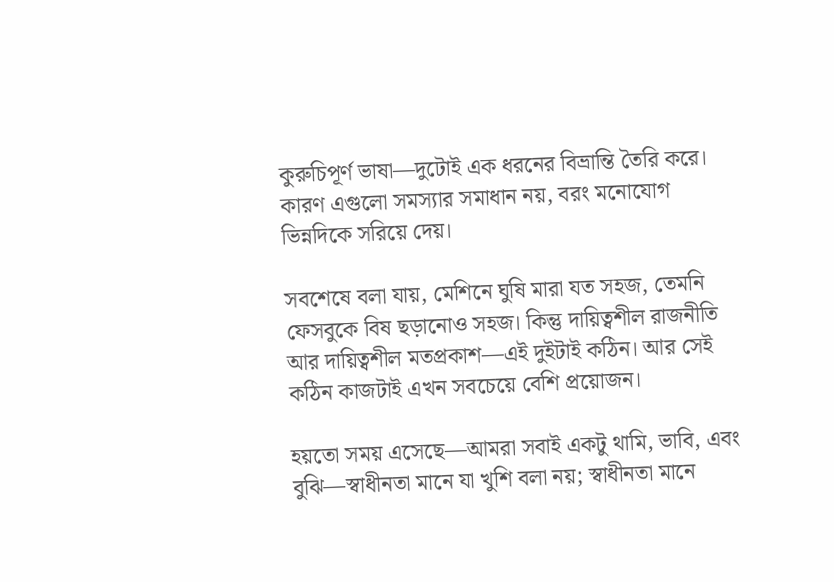কুরুচিপূর্ণ ভাষা—দুটোই এক ধরনের বিভ্রান্তি তৈরি করে। কারণ এগুলো সমস্যার সমাধান নয়, বরং মনোযোগ ভিন্নদিকে সরিয়ে দেয়।

সবশেষে বলা যায়, মেশিনে ঘুষি মারা যত সহজ, তেমনি ফেসবুকে বিষ ছড়ানোও সহজ। কিন্তু দায়িত্বশীল রাজনীতি আর দায়িত্বশীল মতপ্রকাশ—এই দুইটাই কঠিন। আর সেই কঠিন কাজটাই এখন সবচেয়ে বেশি প্রয়োজন।

হয়তো সময় এসেছে—আমরা সবাই একটু থামি, ভাবি, এবং বুঝি—স্বাধীনতা মানে যা খুশি বলা নয়; স্বাধীনতা মানে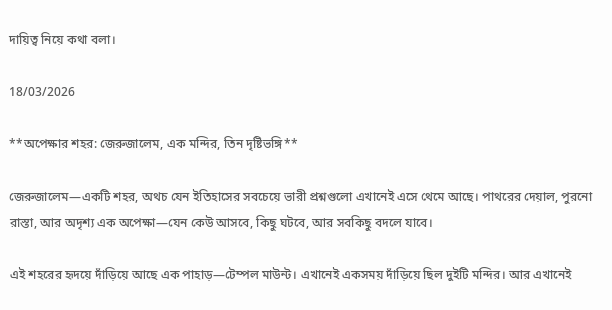দায়িত্ব নিয়ে কথা বলা।

18/03/2026

**অপেক্ষার শহর: জেরুজালেম, এক মন্দির, তিন দৃষ্টিভঙ্গি**

জেরুজালেম—একটি শহর, অথচ যেন ইতিহাসের সবচেয়ে ভারী প্রশ্নগুলো এখানেই এসে থেমে আছে। পাথরের দেয়াল, পুরনো রাস্তা, আর অদৃশ্য এক অপেক্ষা—যেন কেউ আসবে, কিছু ঘটবে, আর সবকিছু বদলে যাবে।

এই শহরের হৃদয়ে দাঁড়িয়ে আছে এক পাহাড়—টেম্পল মাউন্ট। এখানেই একসময় দাঁড়িয়ে ছিল দুইটি মন্দির। আর এখানেই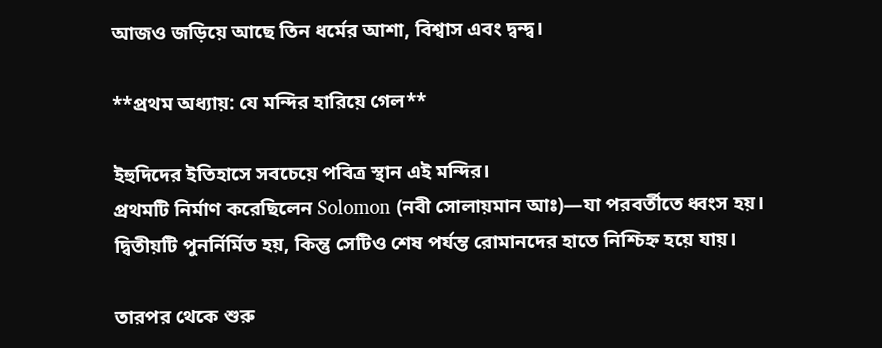আজও জড়িয়ে আছে তিন ধর্মের আশা, বিশ্বাস এবং দ্বন্দ্ব।

**প্রথম অধ্যায়: যে মন্দির হারিয়ে গেল**

ইহুদিদের ইতিহাসে সবচেয়ে পবিত্র স্থান এই মন্দির।
প্রথমটি নির্মাণ করেছিলেন Solomon (নবী সোলায়মান আঃ)—যা পরবর্তীতে ধ্বংস হয়।
দ্বিতীয়টি পুনর্নির্মিত হয়, কিন্তু সেটিও শেষ পর্যন্ত রোমানদের হাতে নিশ্চিহ্ন হয়ে যায়।

তারপর থেকে শুরু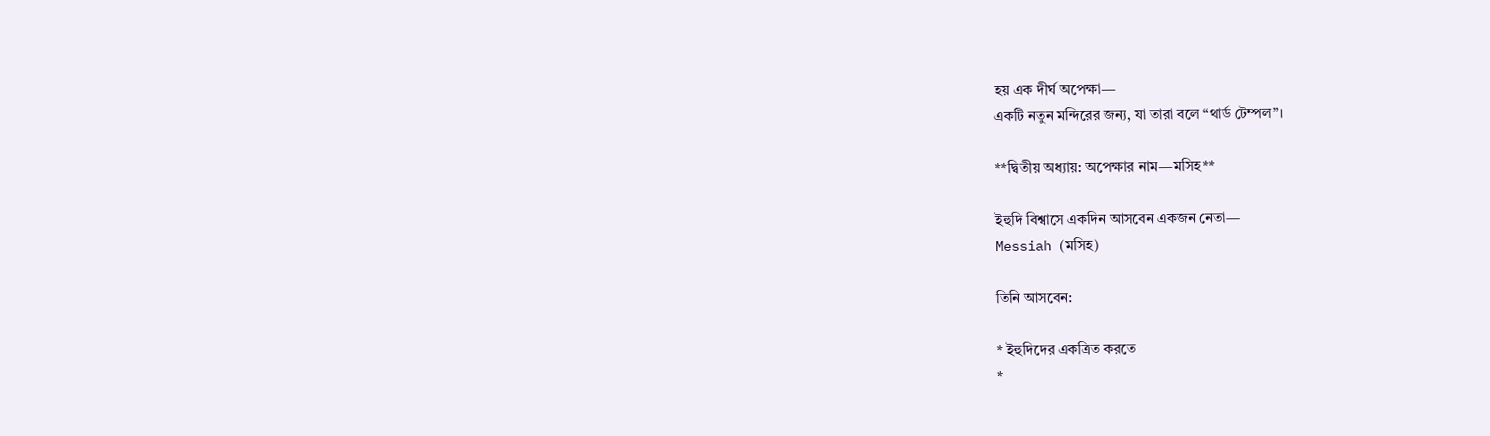হয় এক দীর্ঘ অপেক্ষা—
একটি নতুন মন্দিরের জন্য, যা তারা বলে “থার্ড টেম্পল”।

**দ্বিতীয় অধ্যায়: অপেক্ষার নাম—মসিহ**

ইহুদি বিশ্বাসে একদিন আসবেন একজন নেতা—
Messiah (মসিহ)

তিনি আসবেন:

* ইহুদিদের একত্রিত করতে
*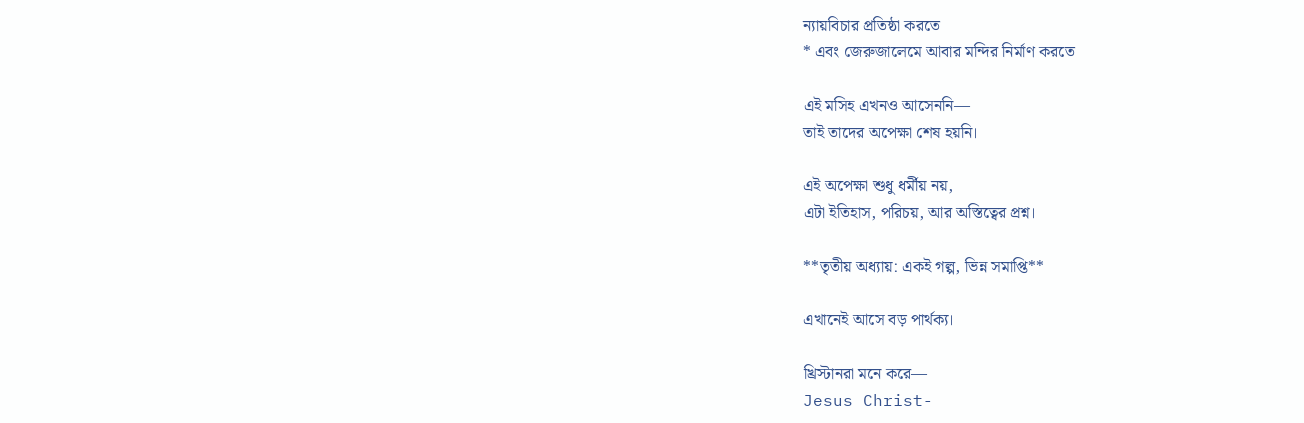ন্যায়বিচার প্রতিষ্ঠা করতে
* এবং জেরুজালেমে আবার মন্দির নির্মাণ করতে

এই মসিহ এখনও আসেননি—
তাই তাদের অপেক্ষা শেষ হয়নি।

এই অপেক্ষা শুধু ধর্মীয় নয়,
এটা ইতিহাস, পরিচয়, আর অস্তিত্বের প্রশ্ন।

**তৃতীয় অধ্যায়: একই গল্প, ভিন্ন সমাপ্তি**

এখানেই আসে বড় পার্থক্য।

খ্রিস্টানরা মনে করে—
Jesus Christ-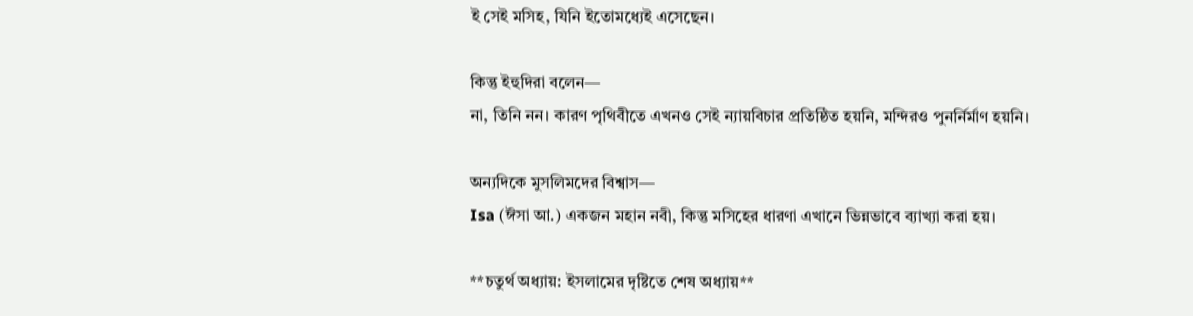ই সেই মসিহ, যিনি ইতোমধ্যেই এসেছেন।

কিন্তু ইহুদিরা বলেন—
না, তিনি নন। কারণ পৃথিবীতে এখনও সেই ন্যায়বিচার প্রতিষ্ঠিত হয়নি, মন্দিরও পুনর্নির্মাণ হয়নি।

অন্যদিকে মুসলিমদের বিশ্বাস—
Isa (ঈসা আ.) একজন মহান নবী, কিন্তু মসিহের ধারণা এখানে ভিন্নভাবে ব্যাখ্যা করা হয়।

**চতুর্থ অধ্যায়: ইসলামের দৃষ্টিতে শেষ অধ্যায়**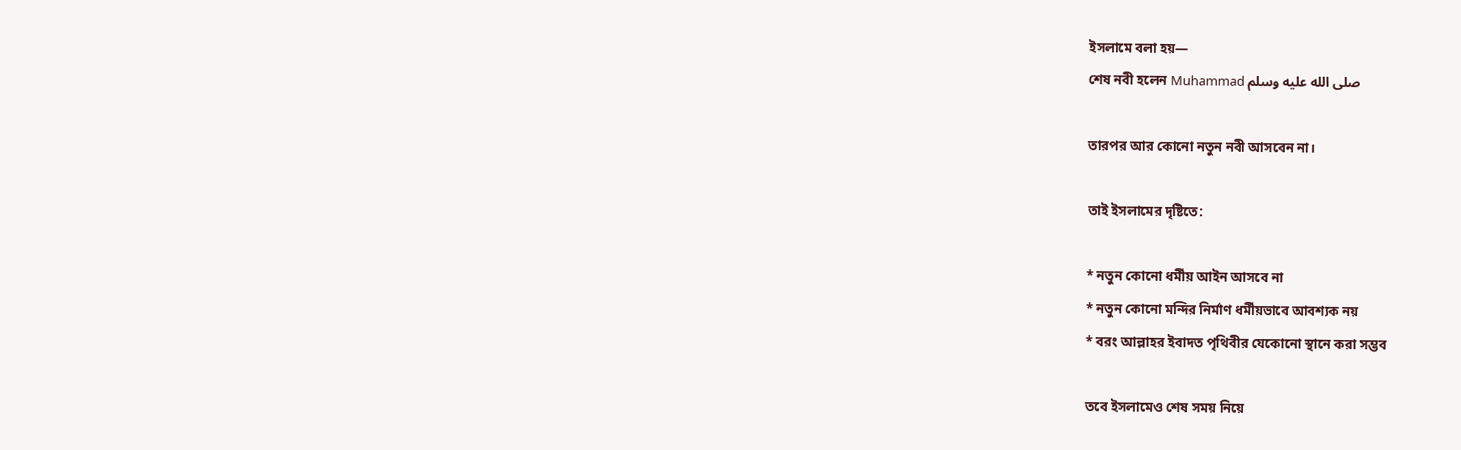ইসলামে বলা হয়—
শেষ নবী হলেন Muhammad صلى الله عليه وسلم

তারপর আর কোনো নতুন নবী আসবেন না।

তাই ইসলামের দৃষ্টিতে:

* নতুন কোনো ধর্মীয় আইন আসবে না
* নতুন কোনো মন্দির নির্মাণ ধর্মীয়ভাবে আবশ্যক নয়
* বরং আল্লাহর ইবাদত পৃথিবীর যেকোনো স্থানে করা সম্ভব

তবে ইসলামেও শেষ সময় নিয়ে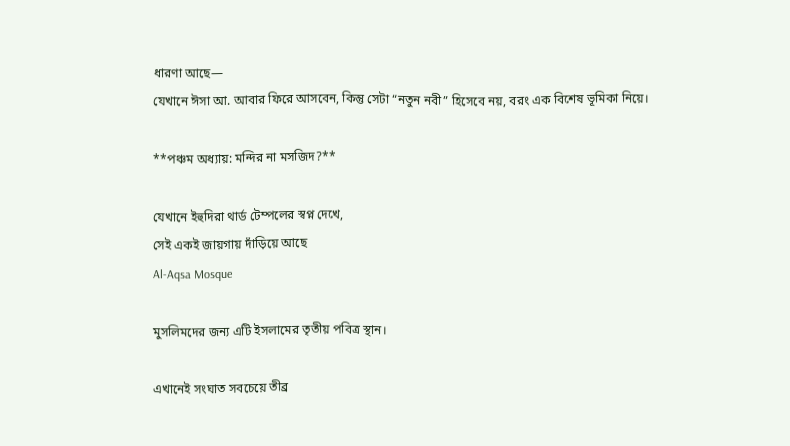ধারণা আছে—
যেখানে ঈসা আ. আবার ফিরে আসবেন, কিন্তু সেটা “নতুন নবী” হিসেবে নয়, বরং এক বিশেষ ভূমিকা নিয়ে।

**পঞ্চম অধ্যায়: মন্দির না মসজিদ?**

যেখানে ইহুদিরা থার্ড টেম্পলের স্বপ্ন দেখে,
সেই একই জায়গায় দাঁড়িয়ে আছে
Al-Aqsa Mosque

মুসলিমদের জন্য এটি ইসলামের তৃতীয় পবিত্র স্থান।

এখানেই সংঘাত সবচেয়ে তীব্র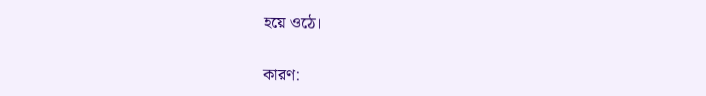হয়ে ওঠে।

কারণ: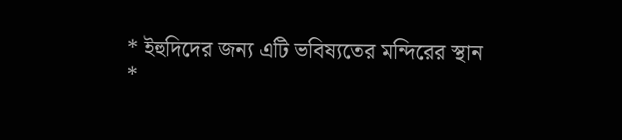* ইহুদিদের জন্য এটি ভবিষ্যতের মন্দিরের স্থান
*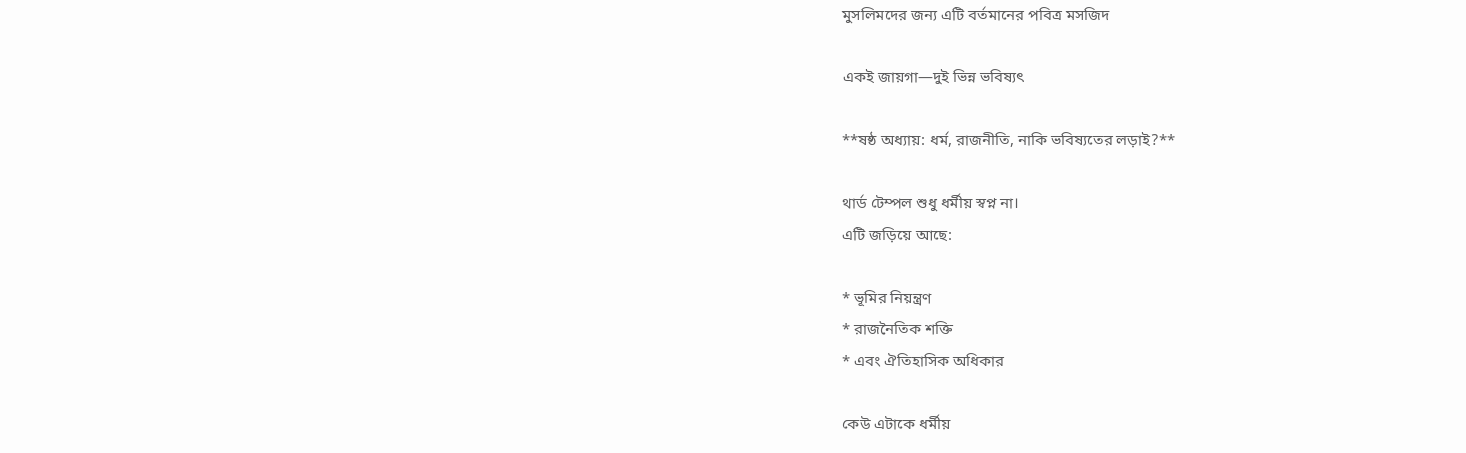মুসলিমদের জন্য এটি বর্তমানের পবিত্র মসজিদ

একই জায়গা—দুই ভিন্ন ভবিষ্যৎ

**ষষ্ঠ অধ্যায়: ধর্ম, রাজনীতি, নাকি ভবিষ্যতের লড়াই?**

থার্ড টেম্পল শুধু ধর্মীয় স্বপ্ন না।
এটি জড়িয়ে আছে:

* ভূমির নিয়ন্ত্রণ
* রাজনৈতিক শক্তি
* এবং ঐতিহাসিক অধিকার

কেউ এটাকে ধর্মীয়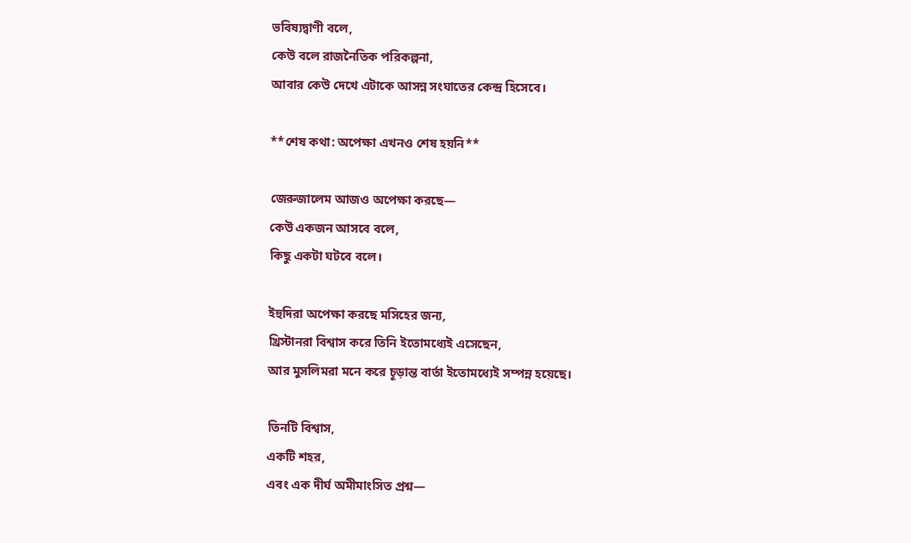ভবিষ্যদ্বাণী বলে,
কেউ বলে রাজনৈতিক পরিকল্পনা,
আবার কেউ দেখে এটাকে আসন্ন সংঘাতের কেন্দ্র হিসেবে।

**শেষ কথা: অপেক্ষা এখনও শেষ হয়নি**

জেরুজালেম আজও অপেক্ষা করছে—
কেউ একজন আসবে বলে,
কিছু একটা ঘটবে বলে।

ইহুদিরা অপেক্ষা করছে মসিহের জন্য,
খ্রিস্টানরা বিশ্বাস করে তিনি ইতোমধ্যেই এসেছেন,
আর মুসলিমরা মনে করে চূড়ান্ত বার্তা ইতোমধ্যেই সম্পন্ন হয়েছে।

তিনটি বিশ্বাস,
একটি শহর,
এবং এক দীর্ঘ অমীমাংসিত প্রশ্ন—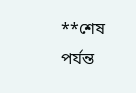**শেষ পর্যন্ত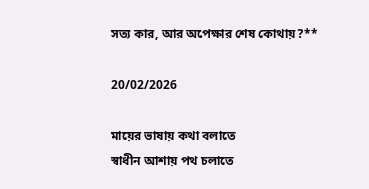সত্য কার, আর অপেক্ষার শেষ কোথায়?**

20/02/2026

মায়ের ভাষায় কথা বলাতে
স্বাধীন আশায় পথ চলাতে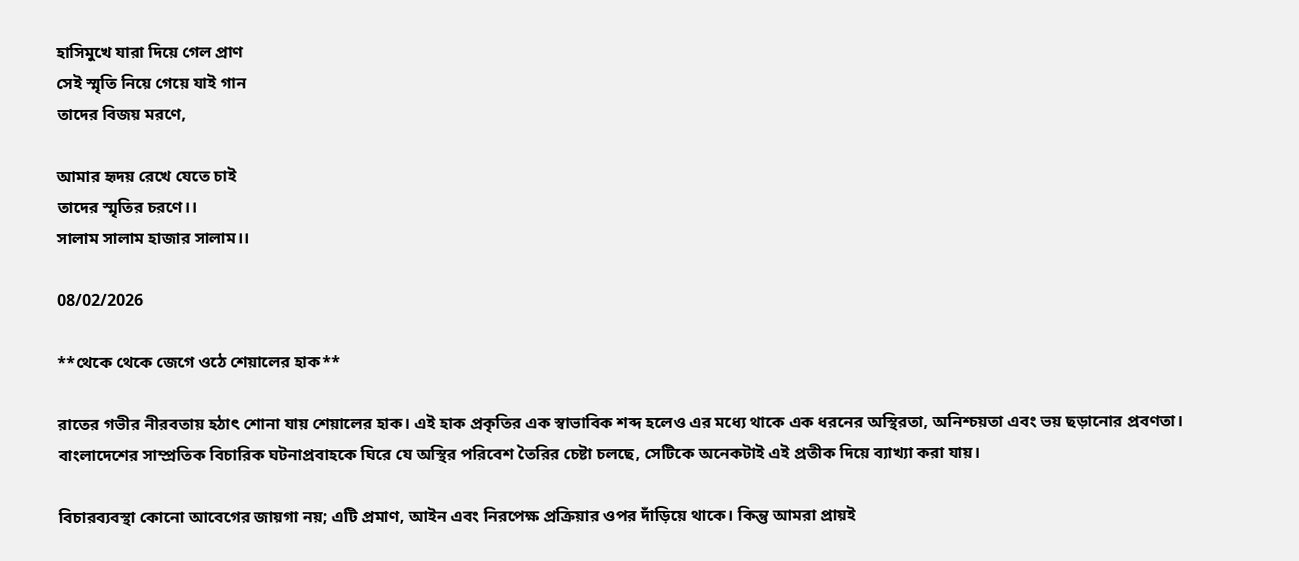হাসিমুখে যারা দিয়ে গেল প্রাণ
সেই স্মৃতি নিয়ে গেয়ে যাই গান
তাদের বিজয় মরণে,

আমার হৃদয় রেখে যেতে চাই
তাদের স্মৃতির চরণে।।
সালাম সালাম হাজার সালাম।।

08/02/2026

**থেকে থেকে জেগে ওঠে শেয়ালের হাক**

রাতের গভীর নীরবতায় হঠাৎ শোনা যায় শেয়ালের হাক। এই হাক প্রকৃতির এক স্বাভাবিক শব্দ হলেও এর মধ্যে থাকে এক ধরনের অস্থিরতা, অনিশ্চয়তা এবং ভয় ছড়ানোর প্রবণতা। বাংলাদেশের সাম্প্রতিক বিচারিক ঘটনাপ্রবাহকে ঘিরে যে অস্থির পরিবেশ তৈরির চেষ্টা চলছে, সেটিকে অনেকটাই এই প্রতীক দিয়ে ব্যাখ্যা করা যায়।

বিচারব্যবস্থা কোনো আবেগের জায়গা নয়; এটি প্রমাণ, আইন এবং নিরপেক্ষ প্রক্রিয়ার ওপর দাঁড়িয়ে থাকে। কিন্তু আমরা প্রায়ই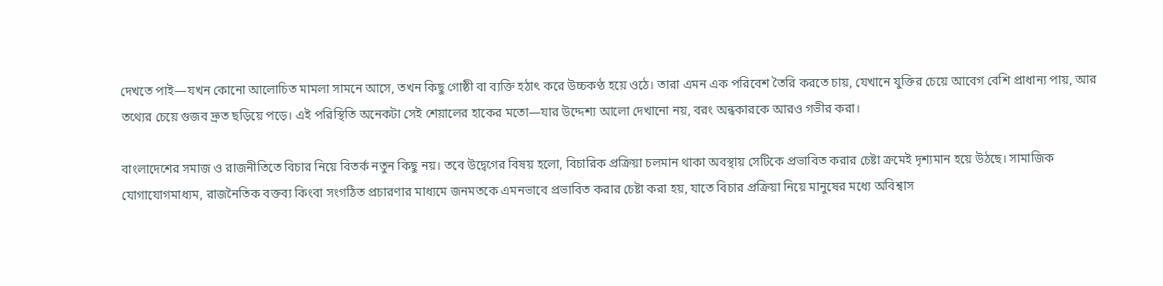দেখতে পাই—যখন কোনো আলোচিত মামলা সামনে আসে, তখন কিছু গোষ্ঠী বা ব্যক্তি হঠাৎ করে উচ্চকণ্ঠ হয়ে ওঠে। তারা এমন এক পরিবেশ তৈরি করতে চায়, যেখানে যুক্তির চেয়ে আবেগ বেশি প্রাধান্য পায়, আর তথ্যের চেয়ে গুজব দ্রুত ছড়িয়ে পড়ে। এই পরিস্থিতি অনেকটা সেই শেয়ালের হাকের মতো—যার উদ্দেশ্য আলো দেখানো নয়, বরং অন্ধকারকে আরও গভীর করা।

বাংলাদেশের সমাজ ও রাজনীতিতে বিচার নিয়ে বিতর্ক নতুন কিছু নয়। তবে উদ্বেগের বিষয় হলো, বিচারিক প্রক্রিয়া চলমান থাকা অবস্থায় সেটিকে প্রভাবিত করার চেষ্টা ক্রমেই দৃশ্যমান হয়ে উঠছে। সামাজিক যোগাযোগমাধ্যম, রাজনৈতিক বক্তব্য কিংবা সংগঠিত প্রচারণার মাধ্যমে জনমতকে এমনভাবে প্রভাবিত করার চেষ্টা করা হয়, যাতে বিচার প্রক্রিয়া নিয়ে মানুষের মধ্যে অবিশ্বাস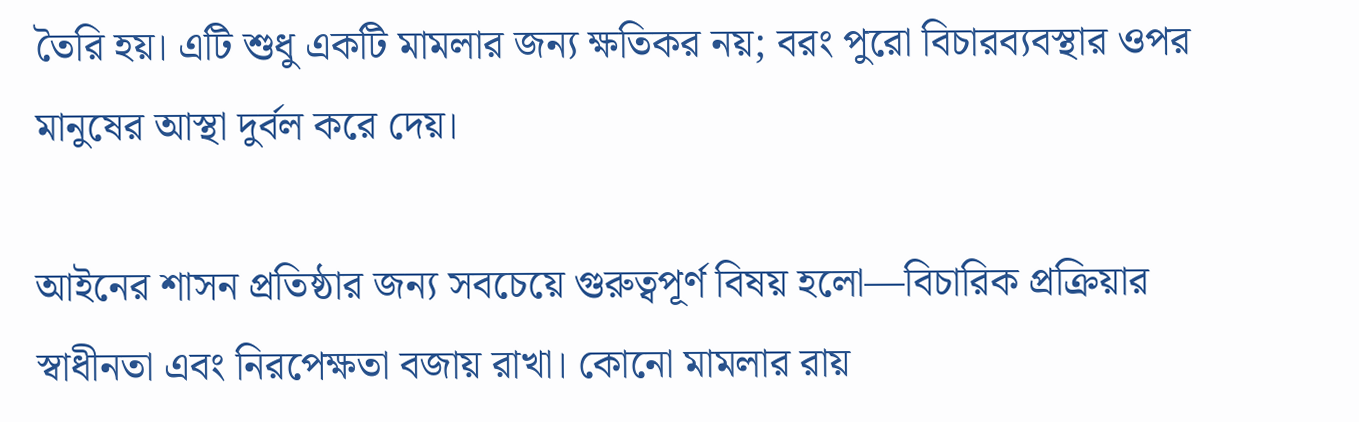তৈরি হয়। এটি শুধু একটি মামলার জন্য ক্ষতিকর নয়; বরং পুরো বিচারব্যবস্থার ওপর মানুষের আস্থা দুর্বল করে দেয়।

আইনের শাসন প্রতিষ্ঠার জন্য সবচেয়ে গুরুত্বপূর্ণ বিষয় হলো—বিচারিক প্রক্রিয়ার স্বাধীনতা এবং নিরপেক্ষতা বজায় রাখা। কোনো মামলার রায়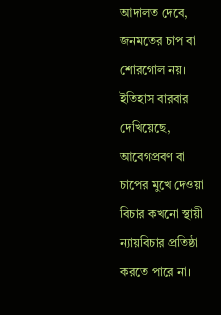আদালত দেবে, জনমতের চাপ বা শোরগোল নয়। ইতিহাস বারবার দেখিয়েছে, আবেগপ্রবণ বা চাপের মুখে দেওয়া বিচার কখনো স্থায়ী ন্যায়বিচার প্রতিষ্ঠা করতে পারে না।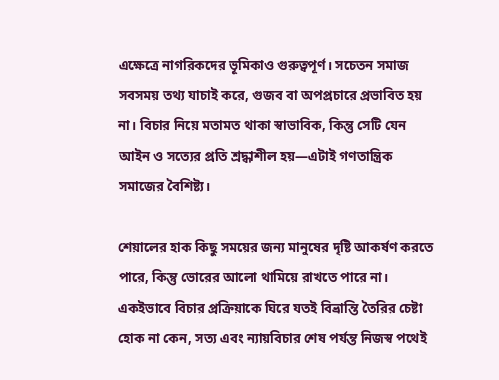এক্ষেত্রে নাগরিকদের ভূমিকাও গুরুত্বপূর্ণ। সচেতন সমাজ সবসময় তথ্য যাচাই করে, গুজব বা অপপ্রচারে প্রভাবিত হয় না। বিচার নিয়ে মতামত থাকা স্বাভাবিক, কিন্তু সেটি যেন আইন ও সত্যের প্রতি শ্রদ্ধাশীল হয়—এটাই গণতান্ত্রিক সমাজের বৈশিষ্ট্য।

শেয়ালের হাক কিছু সময়ের জন্য মানুষের দৃষ্টি আকর্ষণ করতে পারে, কিন্তু ভোরের আলো থামিয়ে রাখতে পারে না। একইভাবে বিচার প্রক্রিয়াকে ঘিরে যতই বিভ্রান্তি তৈরির চেষ্টা হোক না কেন, সত্য এবং ন্যায়বিচার শেষ পর্যন্ত নিজস্ব পথেই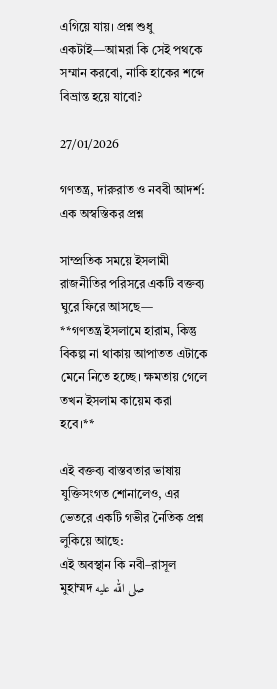এগিয়ে যায়। প্রশ্ন শুধু একটাই—আমরা কি সেই পথকে সম্মান করবো, নাকি হাকের শব্দে বিভ্রান্ত হয়ে যাবো?

27/01/2026

গণতন্ত্র, দারুরাত ও নববী আদর্শ: এক অস্বস্তিকর প্রশ্ন

সাম্প্রতিক সময়ে ইসলামী রাজনীতির পরিসরে একটি বক্তব্য ঘুরে ফিরে আসছে—
**গণতন্ত্র ইসলামে হারাম, কিন্তু বিকল্প না থাকায় আপাতত এটাকে মেনে নিতে হচ্ছে। ক্ষমতায় গেলে তখন ইসলাম কায়েম করা হবে।**

এই বক্তব্য বাস্তবতার ভাষায় যুক্তিসংগত শোনালেও, এর ভেতরে একটি গভীর নৈতিক প্রশ্ন লুকিয়ে আছে:
এই অবস্থান কি নবী–রাসূল মুহাম্মদ صلى الله عليه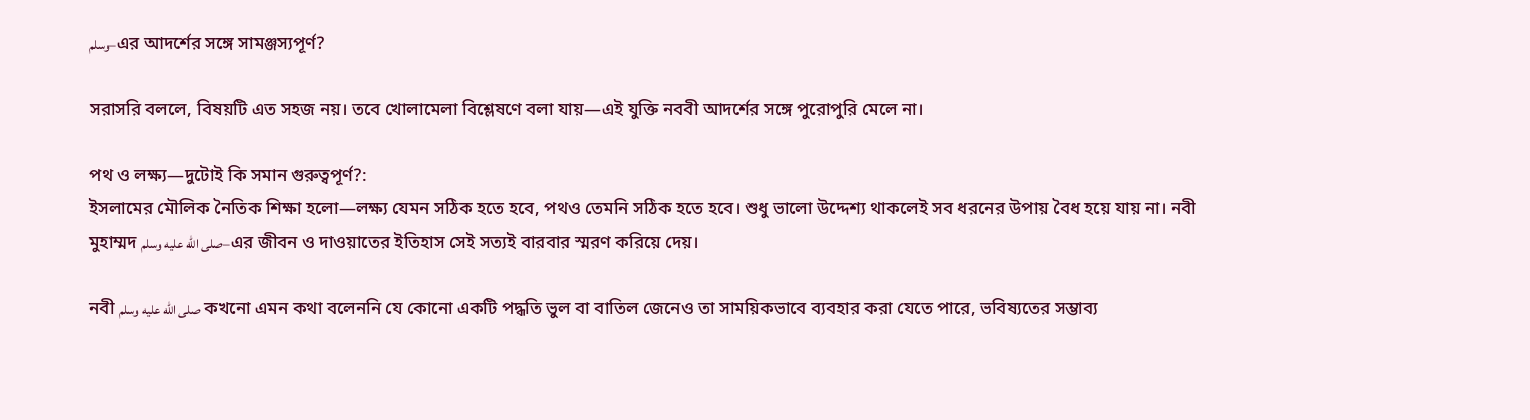وسلم–এর আদর্শের সঙ্গে সামঞ্জস্যপূর্ণ?

সরাসরি বললে, বিষয়টি এত সহজ নয়। তবে খোলামেলা বিশ্লেষণে বলা যায়—এই যুক্তি নববী আদর্শের সঙ্গে পুরোপুরি মেলে না।

পথ ও লক্ষ্য—দুটোই কি সমান গুরুত্বপূর্ণ?:
ইসলামের মৌলিক নৈতিক শিক্ষা হলো—লক্ষ্য যেমন সঠিক হতে হবে, পথও তেমনি সঠিক হতে হবে। শুধু ভালো উদ্দেশ্য থাকলেই সব ধরনের উপায় বৈধ হয়ে যায় না। নবী মুহাম্মদ صلى الله عليه وسلم–এর জীবন ও দাওয়াতের ইতিহাস সেই সত্যই বারবার স্মরণ করিয়ে দেয়।

নবী صلى الله عليه وسلم কখনো এমন কথা বলেননি যে কোনো একটি পদ্ধতি ভুল বা বাতিল জেনেও তা সাময়িকভাবে ব্যবহার করা যেতে পারে, ভবিষ্যতের সম্ভাব্য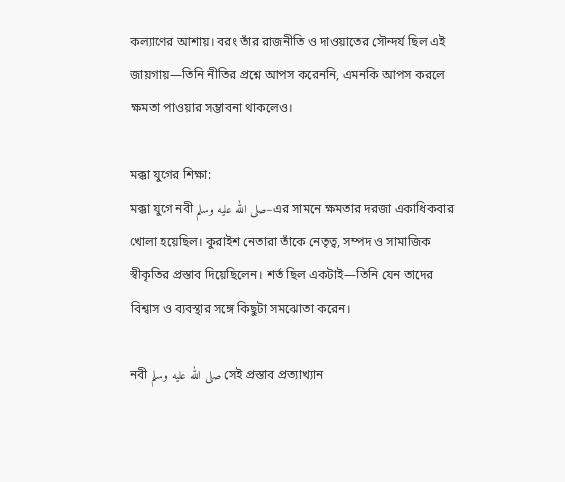কল্যাণের আশায়। বরং তাঁর রাজনীতি ও দাওয়াতের সৌন্দর্য ছিল এই জায়গায়—তিনি নীতির প্রশ্নে আপস করেননি, এমনকি আপস করলে ক্ষমতা পাওয়ার সম্ভাবনা থাকলেও।

মক্কা যুগের শিক্ষা:
মক্কা যুগে নবী صلى الله عليه وسلم–এর সামনে ক্ষমতার দরজা একাধিকবার খোলা হয়েছিল। কুরাইশ নেতারা তাঁকে নেতৃত্ব, সম্পদ ও সামাজিক স্বীকৃতির প্রস্তাব দিয়েছিলেন। শর্ত ছিল একটাই—তিনি যেন তাদের বিশ্বাস ও ব্যবস্থার সঙ্গে কিছুটা সমঝোতা করেন।

নবী صلى الله عليه وسلم সেই প্রস্তাব প্রত্যাখ্যান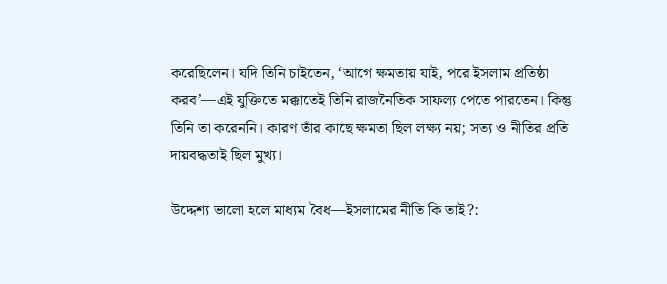করেছিলেন। যদি তিনি চাইতেন, ‘আগে ক্ষমতায় যাই, পরে ইসলাম প্রতিষ্ঠা করব’—এই যুক্তিতে মক্কাতেই তিনি রাজনৈতিক সাফল্য পেতে পারতেন। কিন্তু তিনি তা করেননি। কারণ তাঁর কাছে ক্ষমতা ছিল লক্ষ্য নয়; সত্য ও নীতির প্রতি দায়বদ্ধতাই ছিল মুখ্য।

উদ্দেশ্য ভালো হলে মাধ্যম বৈধ—ইসলামের নীতি কি তাই?: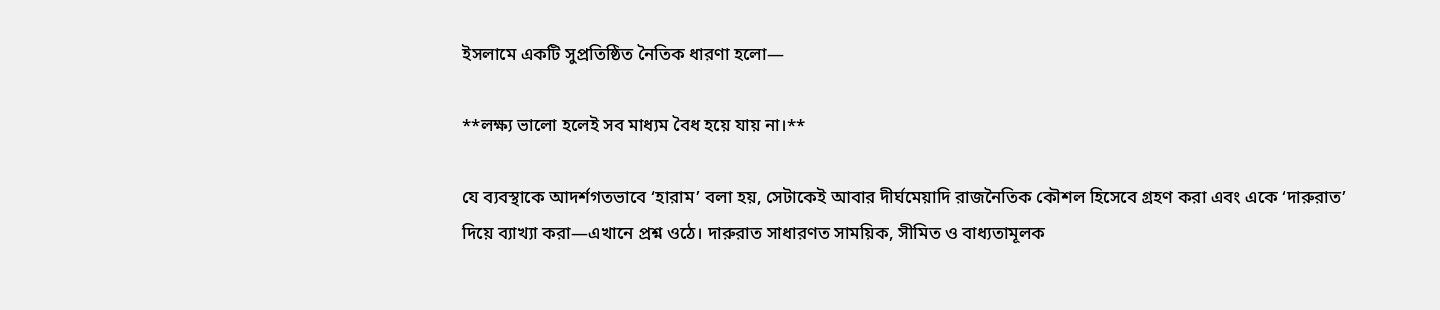ইসলামে একটি সুপ্রতিষ্ঠিত নৈতিক ধারণা হলো—

**লক্ষ্য ভালো হলেই সব মাধ্যম বৈধ হয়ে যায় না।**

যে ব্যবস্থাকে আদর্শগতভাবে ‘হারাম’ বলা হয়, সেটাকেই আবার দীর্ঘমেয়াদি রাজনৈতিক কৌশল হিসেবে গ্রহণ করা এবং একে ‘দারুরাত’ দিয়ে ব্যাখ্যা করা—এখানে প্রশ্ন ওঠে। দারুরাত সাধারণত সাময়িক, সীমিত ও বাধ্যতামূলক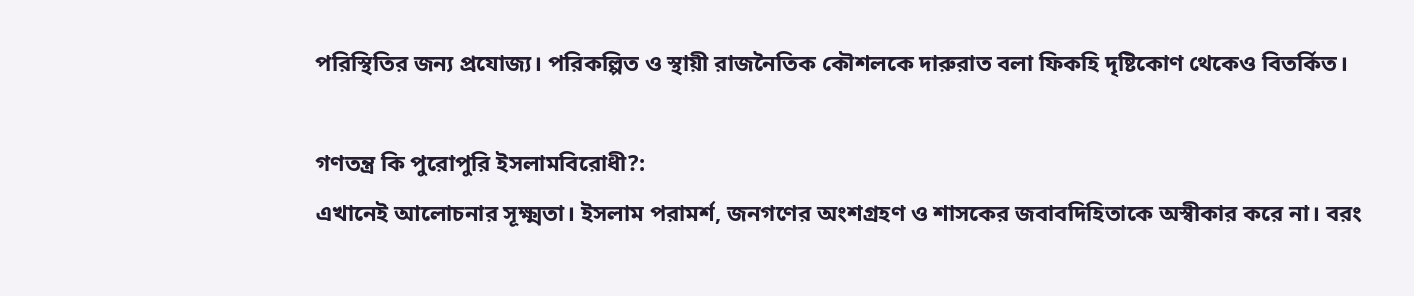পরিস্থিতির জন্য প্রযোজ্য। পরিকল্পিত ও স্থায়ী রাজনৈতিক কৌশলকে দারুরাত বলা ফিকহি দৃষ্টিকোণ থেকেও বিতর্কিত।

গণতন্ত্র কি পুরোপুরি ইসলামবিরোধী?:
এখানেই আলোচনার সূক্ষ্মতা। ইসলাম পরামর্শ, জনগণের অংশগ্রহণ ও শাসকের জবাবদিহিতাকে অস্বীকার করে না। বরং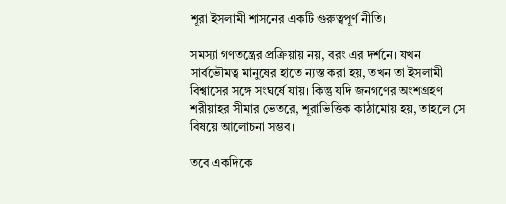শূরা ইসলামী শাসনের একটি গুরুত্বপূর্ণ নীতি।

সমস্যা গণতন্ত্রের প্রক্রিয়ায় নয়, বরং এর দর্শনে। যখন সার্বভৌমত্ব মানুষের হাতে ন্যস্ত করা হয়, তখন তা ইসলামী বিশ্বাসের সঙ্গে সংঘর্ষে যায়। কিন্তু যদি জনগণের অংশগ্রহণ শরীয়াহর সীমার ভেতরে, শূরাভিত্তিক কাঠামোয় হয়, তাহলে সে বিষয়ে আলোচনা সম্ভব।

তবে একদিকে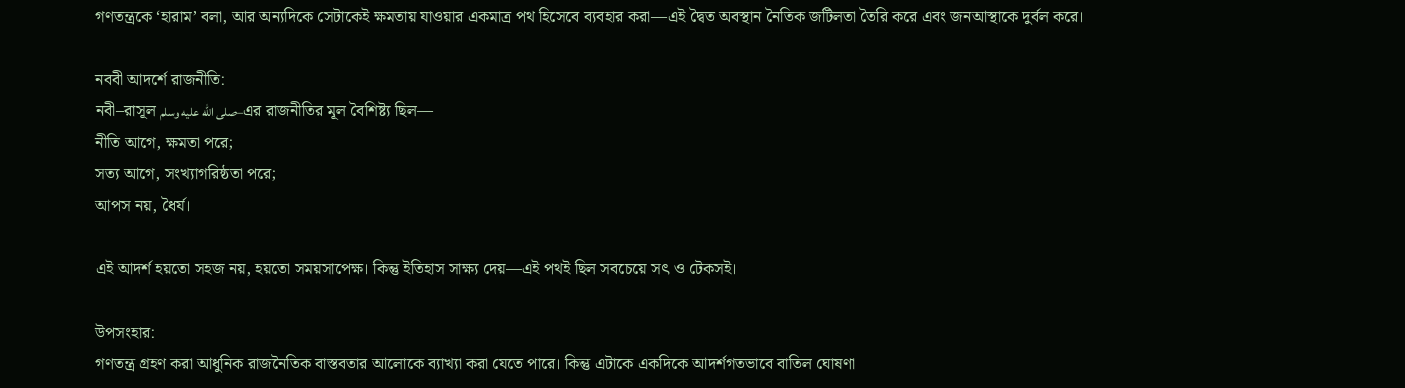গণতন্ত্রকে ‘হারাম’ বলা, আর অন্যদিকে সেটাকেই ক্ষমতায় যাওয়ার একমাত্র পথ হিসেবে ব্যবহার করা—এই দ্বৈত অবস্থান নৈতিক জটিলতা তৈরি করে এবং জনআস্থাকে দুর্বল করে।

নববী আদর্শে রাজনীতি:
নবী–রাসূল صلى الله عليه وسلم–এর রাজনীতির মূল বৈশিষ্ট্য ছিল—
নীতি আগে, ক্ষমতা পরে;
সত্য আগে, সংখ্যাগরিষ্ঠতা পরে;
আপস নয়, ধৈর্য।

এই আদর্শ হয়তো সহজ নয়, হয়তো সময়সাপেক্ষ। কিন্তু ইতিহাস সাক্ষ্য দেয়—এই পথই ছিল সবচেয়ে সৎ ও টেকসই।

উপসংহার:
গণতন্ত্র গ্রহণ করা আধুনিক রাজনৈতিক বাস্তবতার আলোকে ব্যাখ্যা করা যেতে পারে। কিন্তু এটাকে একদিকে আদর্শগতভাবে বাতিল ঘোষণা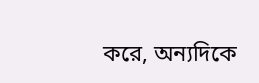করে, অন্যদিকে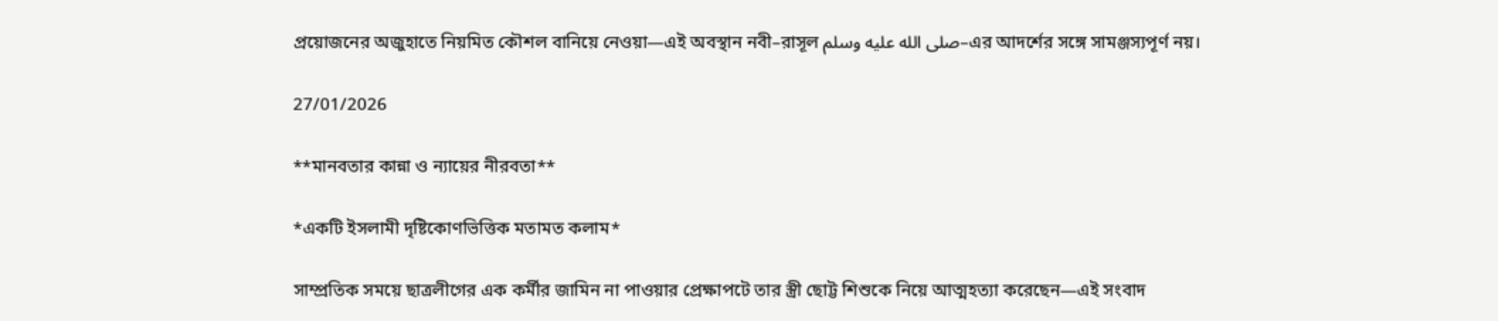প্রয়োজনের অজুহাতে নিয়মিত কৌশল বানিয়ে নেওয়া—এই অবস্থান নবী–রাসূল صلى الله عليه وسلم–এর আদর্শের সঙ্গে সামঞ্জস্যপূর্ণ নয়।

27/01/2026

**মানবতার কান্না ও ন্যায়ের নীরবতা**

*একটি ইসলামী দৃষ্টিকোণভিত্তিক মতামত কলাম*

সাম্প্রতিক সময়ে ছাত্রলীগের এক কর্মীর জামিন না পাওয়ার প্রেক্ষাপটে তার স্ত্রী ছোট্ট শিশুকে নিয়ে আত্মহত্যা করেছেন—এই সংবাদ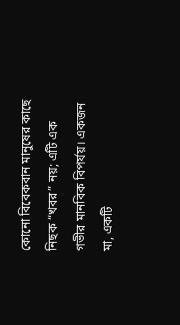কোনো বিবেকবান মানুষের কাছে নিছক “খবর” নয়; এটি এক গভীর মানবিক বিপর্যয়। একজন মা, একটি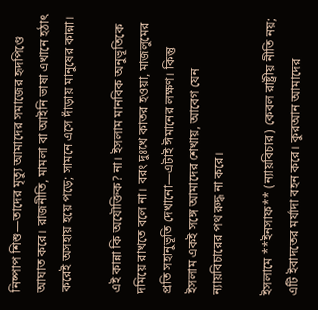নিষ্পাপ শিশু—তাদের মৃত্যু আমাদের সমাজের হৃদপিণ্ডে আঘাত করে। রাজনীতি, মামলা বা আইনি ভাষা এখানে হঠাৎ করেই অসহায় হয়ে পড়ে; সামনে এসে দাঁড়ায় মানুষের কান্না।

এই কান্না কি অযৌক্তিক? না। ইসলাম মানবিক অনুভূতিকে দমিয়ে রাখতে বলে না। বরং দুঃখে কাতর হওয়া, মাজলুমের প্রতি সহানুভূতি দেখানো—এটাই ঈমানের লক্ষণ। কিন্তু ইসলাম একই সঙ্গে আমাদের শেখায়, আবেগ যেন ন্যায়বিচারের পথ রুদ্ধ না করে।

ইসলামে **ইনসাফ** (ন্যায়বিচার) কেবল রাষ্ট্রীয় নীতি নয়; এটি ইবাদতের মর্যাদা বহন করে। কুরআন আমাদের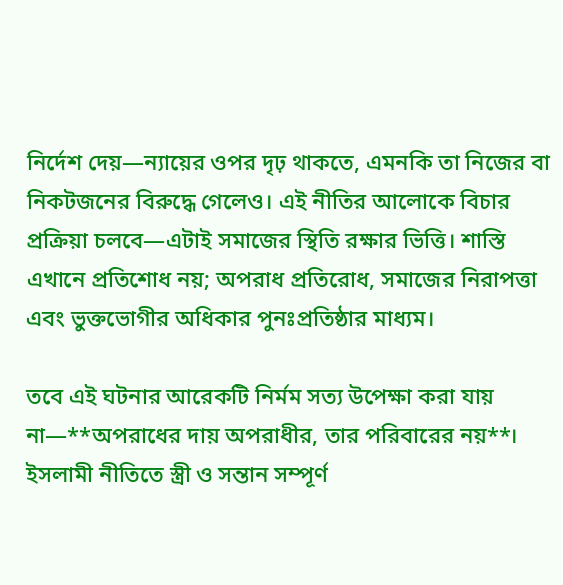নির্দেশ দেয়—ন্যায়ের ওপর দৃঢ় থাকতে, এমনকি তা নিজের বা নিকটজনের বিরুদ্ধে গেলেও। এই নীতির আলোকে বিচার প্রক্রিয়া চলবে—এটাই সমাজের স্থিতি রক্ষার ভিত্তি। শাস্তি এখানে প্রতিশোধ নয়; অপরাধ প্রতিরোধ, সমাজের নিরাপত্তা এবং ভুক্তভোগীর অধিকার পুনঃপ্রতিষ্ঠার মাধ্যম।

তবে এই ঘটনার আরেকটি নির্মম সত্য উপেক্ষা করা যায় না—**অপরাধের দায় অপরাধীর, তার পরিবারের নয়**। ইসলামী নীতিতে স্ত্রী ও সন্তান সম্পূর্ণ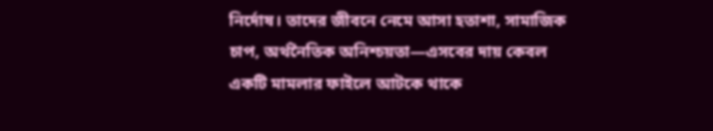নির্দোষ। তাদের জীবনে নেমে আসা হতাশা, সামাজিক চাপ, অর্থনৈতিক অনিশ্চয়তা—এসবের দায় কেবল একটি মামলার ফাইলে আটকে থাকে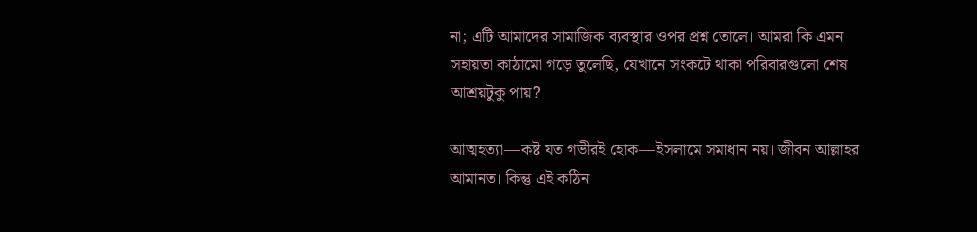না; এটি আমাদের সামাজিক ব্যবস্থার ওপর প্রশ্ন তোলে। আমরা কি এমন সহায়তা কাঠামো গড়ে তুলেছি, যেখানে সংকটে থাকা পরিবারগুলো শেষ আশ্রয়টুকু পায়?

আত্মহত্যা—কষ্ট যত গভীরই হোক—ইসলামে সমাধান নয়। জীবন আল্লাহর আমানত। কিন্তু এই কঠিন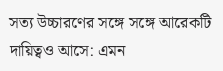সত্য উচ্চারণের সঙ্গে সঙ্গে আরেকটি দায়িত্বও আসে: এমন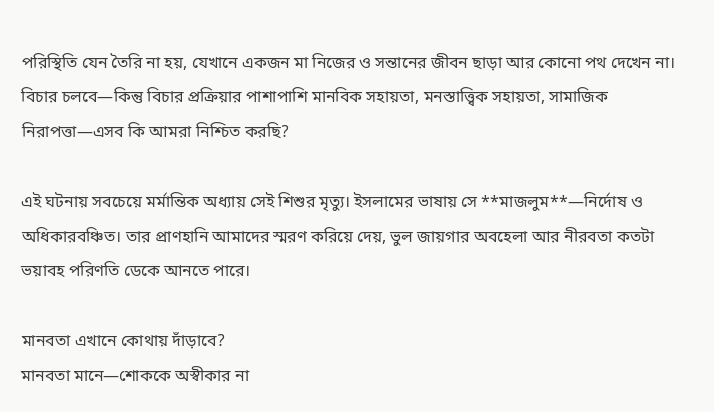পরিস্থিতি যেন তৈরি না হয়, যেখানে একজন মা নিজের ও সন্তানের জীবন ছাড়া আর কোনো পথ দেখেন না। বিচার চলবে—কিন্তু বিচার প্রক্রিয়ার পাশাপাশি মানবিক সহায়তা, মনস্তাত্ত্বিক সহায়তা, সামাজিক নিরাপত্তা—এসব কি আমরা নিশ্চিত করছি?

এই ঘটনায় সবচেয়ে মর্মান্তিক অধ্যায় সেই শিশুর মৃত্যু। ইসলামের ভাষায় সে **মাজলুম**—নির্দোষ ও অধিকারবঞ্চিত। তার প্রাণহানি আমাদের স্মরণ করিয়ে দেয়, ভুল জায়গার অবহেলা আর নীরবতা কতটা ভয়াবহ পরিণতি ডেকে আনতে পারে।

মানবতা এখানে কোথায় দাঁড়াবে?
মানবতা মানে—শোককে অস্বীকার না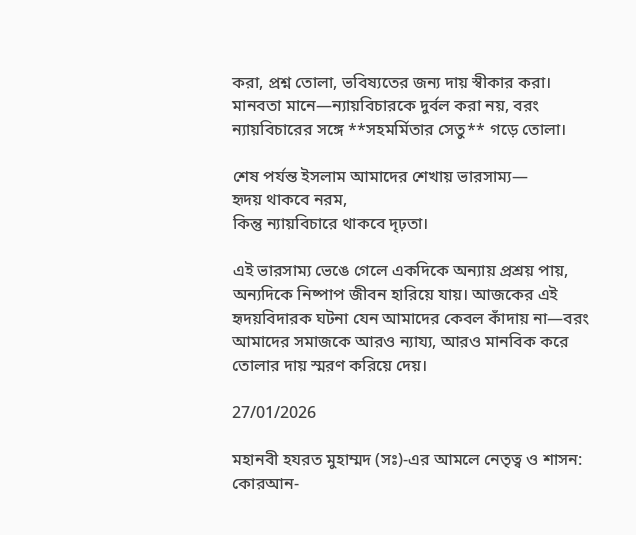করা, প্রশ্ন তোলা, ভবিষ্যতের জন্য দায় স্বীকার করা।
মানবতা মানে—ন্যায়বিচারকে দুর্বল করা নয়, বরং ন্যায়বিচারের সঙ্গে **সহমর্মিতার সেতু** গড়ে তোলা।

শেষ পর্যন্ত ইসলাম আমাদের শেখায় ভারসাম্য—
হৃদয় থাকবে নরম,
কিন্তু ন্যায়বিচারে থাকবে দৃঢ়তা।

এই ভারসাম্য ভেঙে গেলে একদিকে অন্যায় প্রশ্রয় পায়, অন্যদিকে নিষ্পাপ জীবন হারিয়ে যায়। আজকের এই হৃদয়বিদারক ঘটনা যেন আমাদের কেবল কাঁদায় না—বরং আমাদের সমাজকে আরও ন্যায্য, আরও মানবিক করে তোলার দায় স্মরণ করিয়ে দেয়।

27/01/2026

মহানবী হযরত মুহাম্মদ (সঃ)-এর আমলে নেতৃত্ব ও শাসন: কোরআন-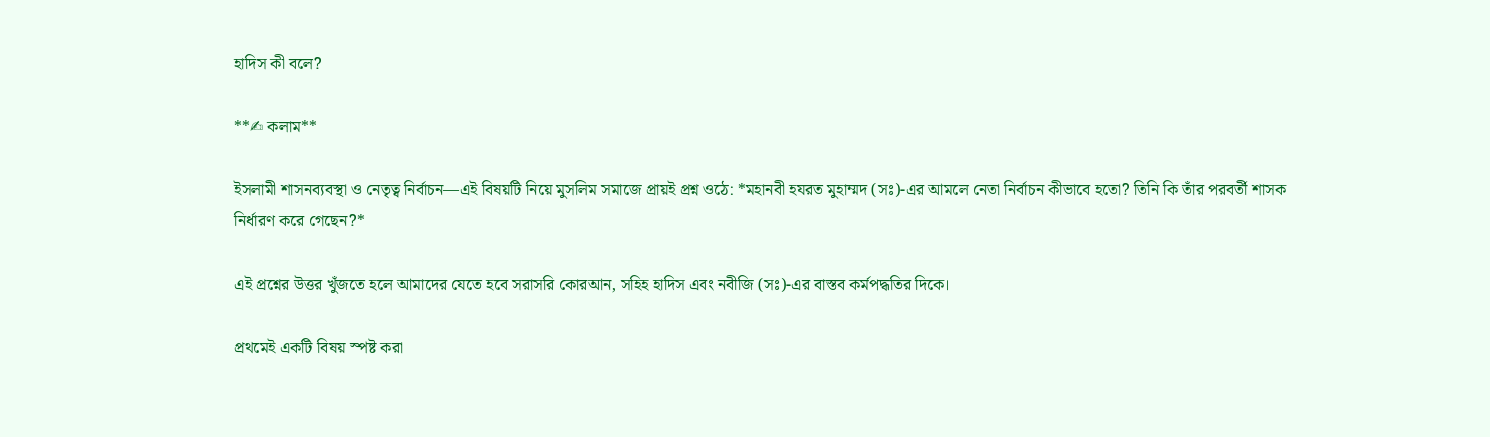হাদিস কী বলে?

**✍ কলাম**

ইসলামী শাসনব্যবস্থা ও নেতৃত্ব নির্বাচন—এই বিষয়টি নিয়ে মুসলিম সমাজে প্রায়ই প্রশ্ন ওঠে: *মহানবী হযরত মুহাম্মদ (সঃ)-এর আমলে নেতা নির্বাচন কীভাবে হতো? তিনি কি তাঁর পরবর্তী শাসক নির্ধারণ করে গেছেন?*

এই প্রশ্নের উত্তর খুঁজতে হলে আমাদের যেতে হবে সরাসরি কোরআন, সহিহ হাদিস এবং নবীজি (সঃ)-এর বাস্তব কর্মপদ্ধতির দিকে।

প্রথমেই একটি বিষয় স্পষ্ট করা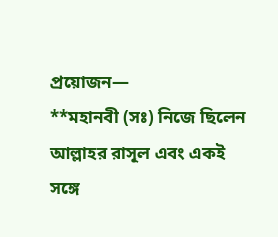প্রয়োজন—
**মহানবী (সঃ) নিজে ছিলেন আল্লাহর রাসূল এবং একই সঙ্গে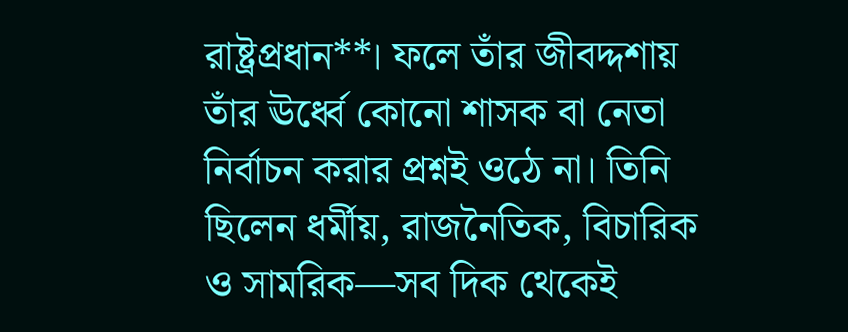রাষ্ট্রপ্রধান**। ফলে তাঁর জীবদ্দশায় তাঁর ঊর্ধ্বে কোনো শাসক বা নেতা নির্বাচন করার প্রশ্নই ওঠে না। তিনি ছিলেন ধর্মীয়, রাজনৈতিক, বিচারিক ও সামরিক—সব দিক থেকেই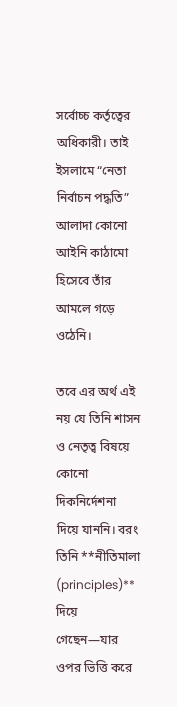সর্বোচ্চ কর্তৃত্বের অধিকারী। তাই ইসলামে “নেতা নির্বাচন পদ্ধতি” আলাদা কোনো আইনি কাঠামো হিসেবে তাঁর আমলে গড়ে ওঠেনি।

তবে এর অর্থ এই নয় যে তিনি শাসন ও নেতৃত্ব বিষয়ে কোনো দিকনির্দেশনা দিয়ে যাননি। বরং তিনি **নীতিমালা (principles)** দিয়ে গেছেন—যার ওপর ভিত্তি করে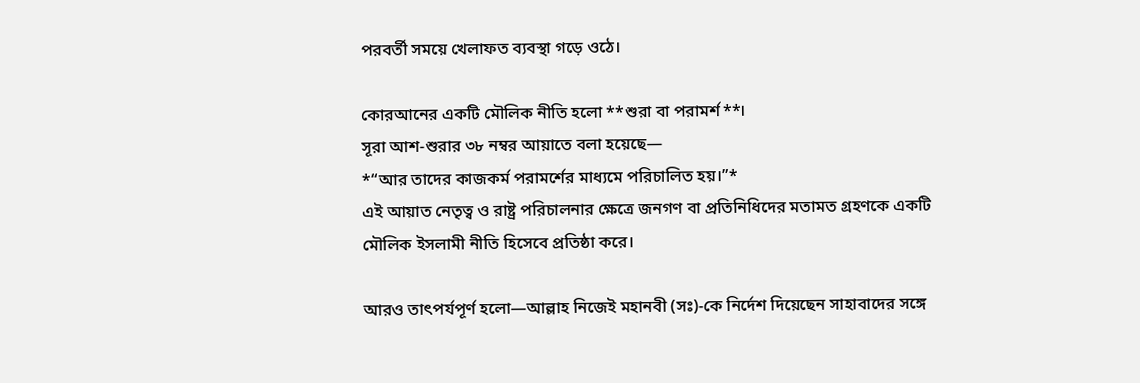পরবর্তী সময়ে খেলাফত ব্যবস্থা গড়ে ওঠে।

কোরআনের একটি মৌলিক নীতি হলো **শুরা বা পরামর্শ**।
সূরা আশ-শুরার ৩৮ নম্বর আয়াতে বলা হয়েছে—
*“আর তাদের কাজকর্ম পরামর্শের মাধ্যমে পরিচালিত হয়।”*
এই আয়াত নেতৃত্ব ও রাষ্ট্র পরিচালনার ক্ষেত্রে জনগণ বা প্রতিনিধিদের মতামত গ্রহণকে একটি মৌলিক ইসলামী নীতি হিসেবে প্রতিষ্ঠা করে।

আরও তাৎপর্যপূর্ণ হলো—আল্লাহ নিজেই মহানবী (সঃ)-কে নির্দেশ দিয়েছেন সাহাবাদের সঙ্গে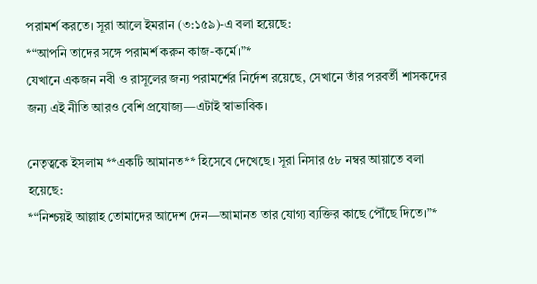পরামর্শ করতে। সূরা আলে ইমরান (৩:১৫৯)-এ বলা হয়েছে:
*“আপনি তাদের সঙ্গে পরামর্শ করুন কাজ-কর্মে।”*
যেখানে একজন নবী ও রাসূলের জন্য পরামর্শের নির্দেশ রয়েছে, সেখানে তাঁর পরবর্তী শাসকদের জন্য এই নীতি আরও বেশি প্রযোজ্য—এটাই স্বাভাবিক।

নেতৃত্বকে ইসলাম **একটি আমানত** হিসেবে দেখেছে। সূরা নিসার ৫৮ নম্বর আয়াতে বলা হয়েছে:
*“নিশ্চয়ই আল্লাহ তোমাদের আদেশ দেন—আমানত তার যোগ্য ব্যক্তির কাছে পৌঁছে দিতে।”*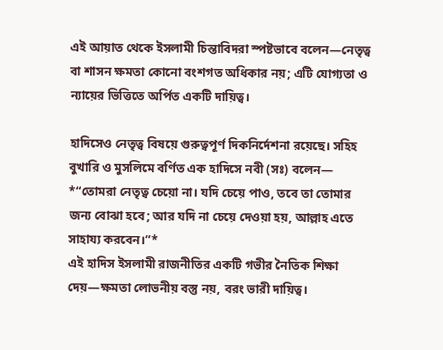এই আয়াত থেকে ইসলামী চিন্তাবিদরা স্পষ্টভাবে বলেন—নেতৃত্ব বা শাসন ক্ষমতা কোনো বংশগত অধিকার নয়; এটি যোগ্যতা ও ন্যায়ের ভিত্তিতে অর্পিত একটি দায়িত্ব।

হাদিসেও নেতৃত্ব বিষয়ে গুরুত্বপূর্ণ দিকনির্দেশনা রয়েছে। সহিহ বুখারি ও মুসলিমে বর্ণিত এক হাদিসে নবী (সঃ) বলেন—
*“তোমরা নেতৃত্ব চেয়ো না। যদি চেয়ে পাও, তবে তা তোমার জন্য বোঝা হবে; আর যদি না চেয়ে দেওয়া হয়, আল্লাহ এতে সাহায্য করবেন।”*
এই হাদিস ইসলামী রাজনীতির একটি গভীর নৈতিক শিক্ষা দেয়—ক্ষমতা লোভনীয় বস্তু নয়, বরং ভারী দায়িত্ব।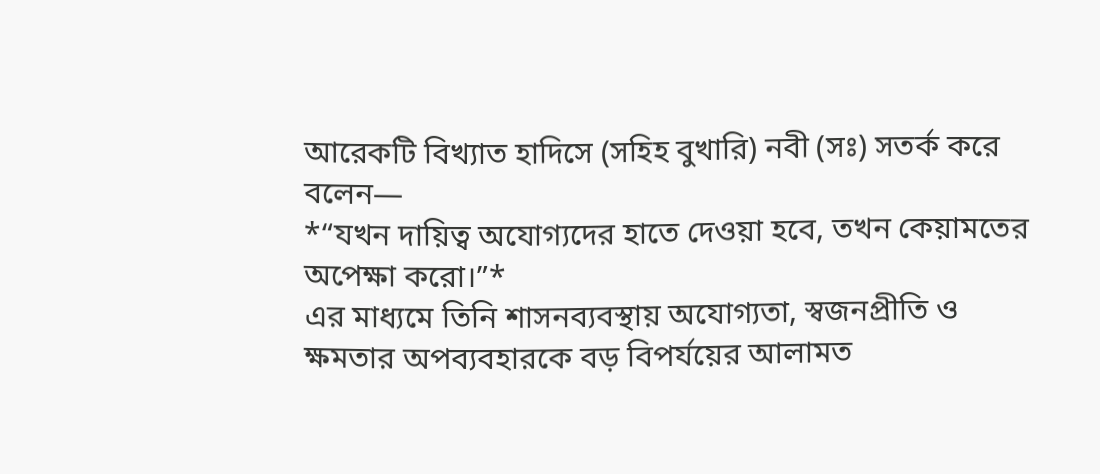আরেকটি বিখ্যাত হাদিসে (সহিহ বুখারি) নবী (সঃ) সতর্ক করে বলেন—
*“যখন দায়িত্ব অযোগ্যদের হাতে দেওয়া হবে, তখন কেয়ামতের অপেক্ষা করো।”*
এর মাধ্যমে তিনি শাসনব্যবস্থায় অযোগ্যতা, স্বজনপ্রীতি ও ক্ষমতার অপব্যবহারকে বড় বিপর্যয়ের আলামত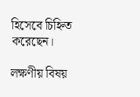হিসেবে চিহ্নিত করেছেন।

লক্ষণীয় বিষয়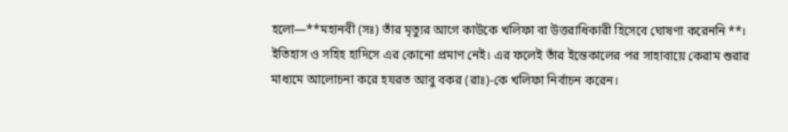হলো—**মহানবী (সঃ) তাঁর মৃত্যুর আগে কাউকে খলিফা বা উত্তরাধিকারী হিসেবে ঘোষণা করেননি**। ইতিহাস ও সহিহ হাদিসে এর কোনো প্রমাণ নেই। এর ফলেই তাঁর ইন্তেকালের পর সাহাবায়ে কেরাম শুরার মাধ্যমে আলোচনা করে হযরত আবু বকর (রাঃ)-কে খলিফা নির্বাচন করেন।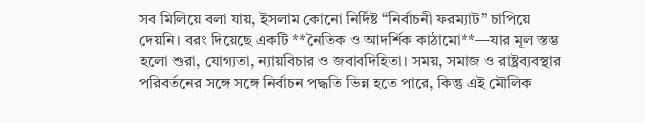সব মিলিয়ে বলা যায়, ইসলাম কোনো নির্দিষ্ট “নির্বাচনী ফরম্যাট” চাপিয়ে দেয়নি। বরং দিয়েছে একটি **নৈতিক ও আদর্শিক কাঠামো**—যার মূল স্তম্ভ হলো শুরা, যোগ্যতা, ন্যায়বিচার ও জবাবদিহিতা। সময়, সমাজ ও রাষ্ট্রব্যবস্থার পরিবর্তনের সঙ্গে সঙ্গে নির্বাচন পদ্ধতি ভিন্ন হতে পারে, কিন্তু এই মৌলিক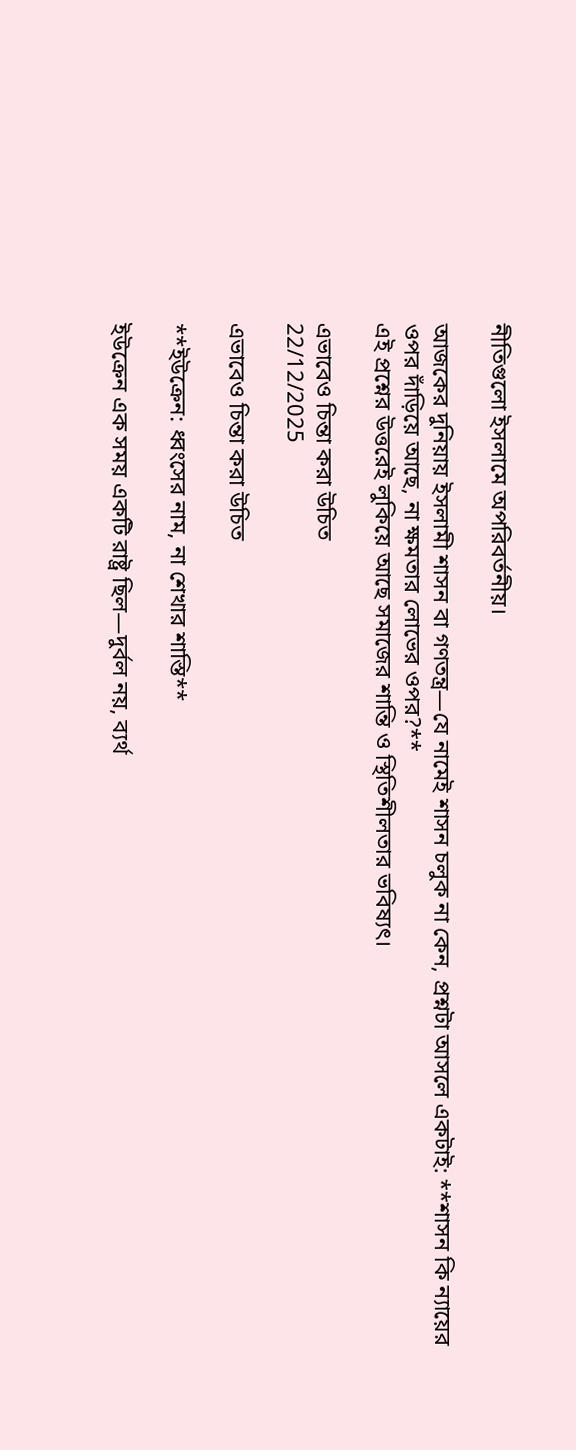নীতিগুলো ইসলামে অপরিবর্তনীয়।

আজকের দুনিয়ায় ইসলামী শাসন বা গণতন্ত্র—যে নামেই শাসন চলুক না কেন, প্রশ্নটা আসলে একটাই: **শাসন কি ন্যায়ের ওপর দাঁড়িয়ে আছে, না ক্ষমতার লোভের ওপর?**
এই প্রশ্নের উত্তরেই লুকিয়ে আছে সমাজের শান্তি ও স্থিতিশীলতার ভবিষ্যৎ।

এভাবেও চিন্তা করা উচিত
22/12/2025

এভাবেও চিন্তা করা উচিত

**ইউক্রেন: ধ্বংসের নাম, না শেখার শাস্তি**

ইউক্রেন এক সময় একটি রাষ্ট্র ছিল—দুর্বল নয়, ব্যর্থ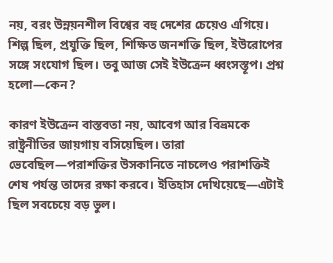নয়, বরং উন্নয়নশীল বিশ্বের বহু দেশের চেয়েও এগিয়ে। শিল্প ছিল, প্রযুক্তি ছিল, শিক্ষিত জনশক্তি ছিল, ইউরোপের সঙ্গে সংযোগ ছিল। তবু আজ সেই ইউক্রেন ধ্বংসস্তূপ। প্রশ্ন হলো—কেন?

কারণ ইউক্রেন বাস্তবতা নয়, আবেগ আর বিভ্রমকে রাষ্ট্রনীতির জায়গায় বসিয়েছিল। তারা ভেবেছিল—পরাশক্তির উসকানিতে নাচলেও পরাশক্তিই শেষ পর্যন্ত তাদের রক্ষা করবে। ইতিহাস দেখিয়েছে—এটাই ছিল সবচেয়ে বড় ভুল।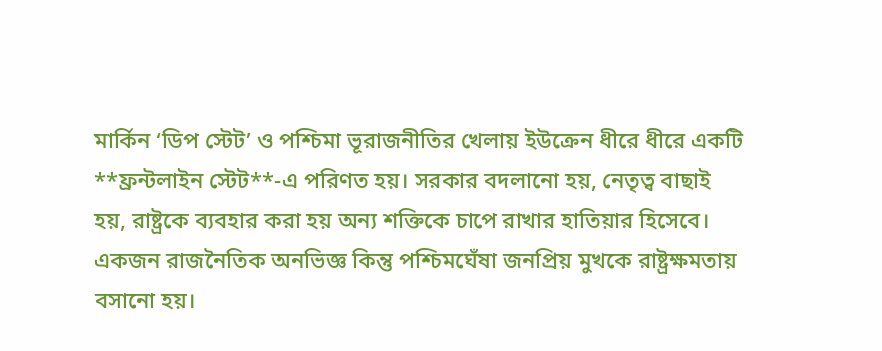মার্কিন ‘ডিপ স্টেট’ ও পশ্চিমা ভূরাজনীতির খেলায় ইউক্রেন ধীরে ধীরে একটি **ফ্রন্টলাইন স্টেট**-এ পরিণত হয়। সরকার বদলানো হয়, নেতৃত্ব বাছাই হয়, রাষ্ট্রকে ব্যবহার করা হয় অন্য শক্তিকে চাপে রাখার হাতিয়ার হিসেবে। একজন রাজনৈতিক অনভিজ্ঞ কিন্তু পশ্চিমঘেঁষা জনপ্রিয় মুখকে রাষ্ট্রক্ষমতায় বসানো হয়।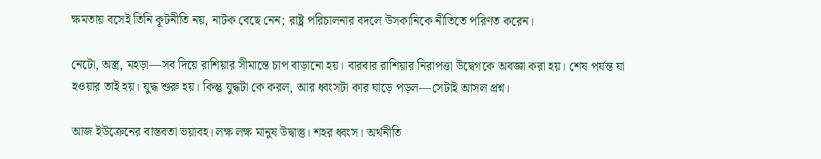ক্ষমতায় বসেই তিনি কূটনীতি নয়, নাটক বেছে নেন; রাষ্ট্র পরিচালনার বদলে উসকানিকে নীতিতে পরিণত করেন।

নেটো, অস্ত্র, মহড়া—সব দিয়ে রাশিয়ার সীমান্তে চাপ বাড়ানো হয়। বারবার রাশিয়ার নিরাপত্তা উদ্বেগকে অবজ্ঞা করা হয়। শেষ পর্যন্ত যা হওয়ার তাই হয়। যুদ্ধ শুরু হয়। কিন্তু যুদ্ধটা কে করল, আর ধ্বংসটা কার ঘাড়ে পড়ল—সেটাই আসল প্রশ্ন।

আজ ইউক্রেনের বাস্তবতা ভয়াবহ। লক্ষ লক্ষ মানুষ উদ্বাস্তু। শহর ধ্বংস। অর্থনীতি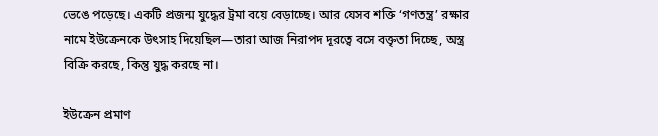ভেঙে পড়েছে। একটি প্রজন্ম যুদ্ধের ট্রমা বয়ে বেড়াচ্ছে। আর যেসব শক্তি ‘গণতন্ত্র’ রক্ষার নামে ইউক্রেনকে উৎসাহ দিয়েছিল—তারা আজ নিরাপদ দূরত্বে বসে বক্তৃতা দিচ্ছে, অস্ত্র বিক্রি করছে, কিন্তু যুদ্ধ করছে না।

ইউক্রেন প্রমাণ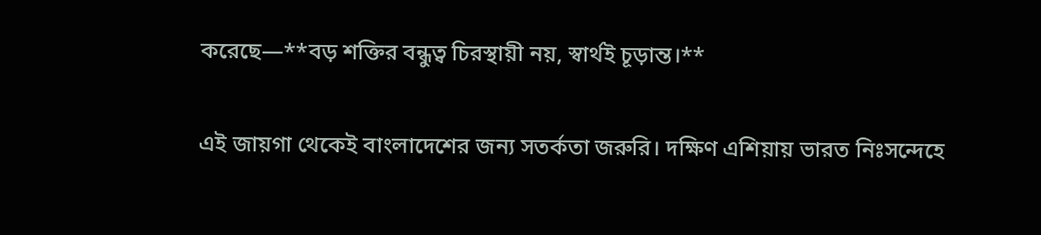করেছে—**বড় শক্তির বন্ধুত্ব চিরস্থায়ী নয়, স্বার্থই চূড়ান্ত।**

এই জায়গা থেকেই বাংলাদেশের জন্য সতর্কতা জরুরি। দক্ষিণ এশিয়ায় ভারত নিঃসন্দেহে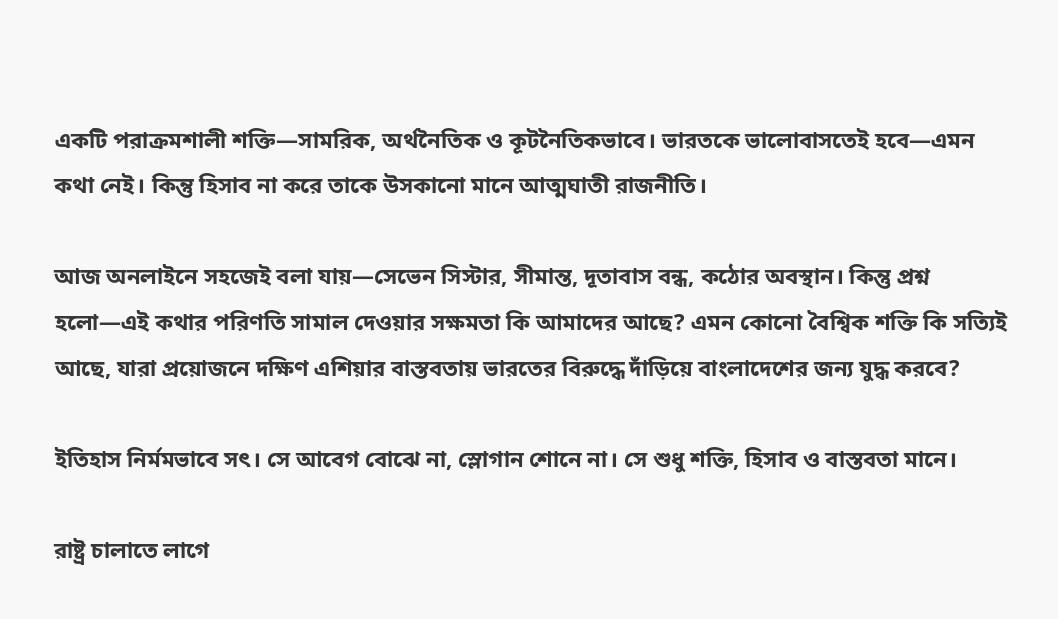একটি পরাক্রমশালী শক্তি—সামরিক, অর্থনৈতিক ও কূটনৈতিকভাবে। ভারতকে ভালোবাসতেই হবে—এমন কথা নেই। কিন্তু হিসাব না করে তাকে উসকানো মানে আত্মঘাতী রাজনীতি।

আজ অনলাইনে সহজেই বলা যায়—সেভেন সিস্টার, সীমান্ত, দূতাবাস বন্ধ, কঠোর অবস্থান। কিন্তু প্রশ্ন হলো—এই কথার পরিণতি সামাল দেওয়ার সক্ষমতা কি আমাদের আছে? এমন কোনো বৈশ্বিক শক্তি কি সত্যিই আছে, যারা প্রয়োজনে দক্ষিণ এশিয়ার বাস্তবতায় ভারতের বিরুদ্ধে দাঁড়িয়ে বাংলাদেশের জন্য যুদ্ধ করবে?

ইতিহাস নির্মমভাবে সৎ। সে আবেগ বোঝে না, স্লোগান শোনে না। সে শুধু শক্তি, হিসাব ও বাস্তবতা মানে।

রাষ্ট্র চালাতে লাগে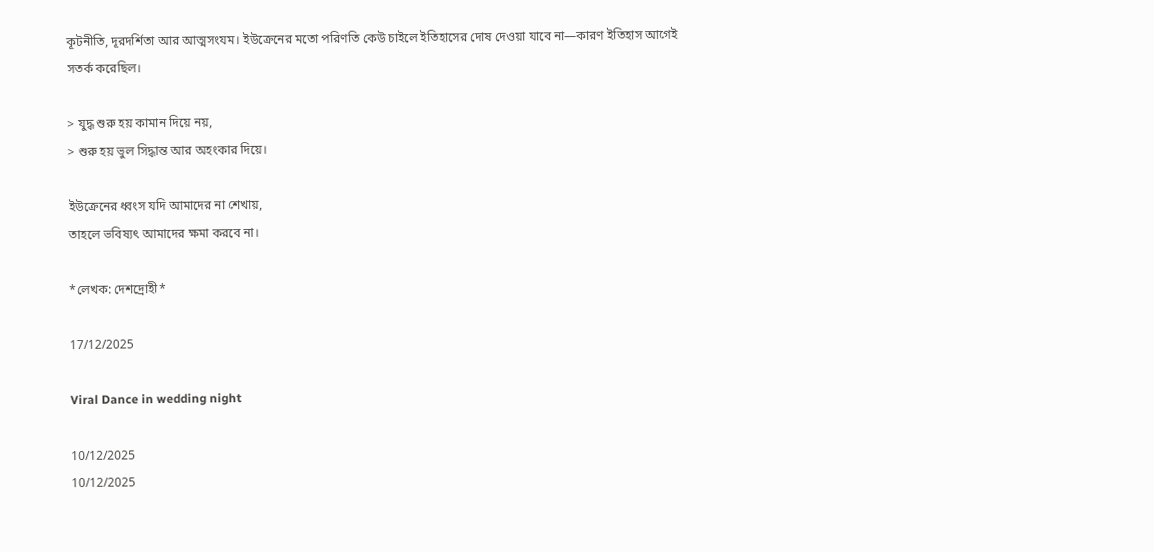কূটনীতি, দূরদর্শিতা আর আত্মসংযম। ইউক্রেনের মতো পরিণতি কেউ চাইলে ইতিহাসের দোষ দেওয়া যাবে না—কারণ ইতিহাস আগেই সতর্ক করেছিল।

> যুদ্ধ শুরু হয় কামান দিয়ে নয়,
> শুরু হয় ভুল সিদ্ধান্ত আর অহংকার দিয়ে।

ইউক্রেনের ধ্বংস যদি আমাদের না শেখায়,
তাহলে ভবিষ্যৎ আমাদের ক্ষমা করবে না।

*লেখক: দেশদ্রোহী*

17/12/2025

Viral Dance in wedding night

10/12/2025
10/12/2025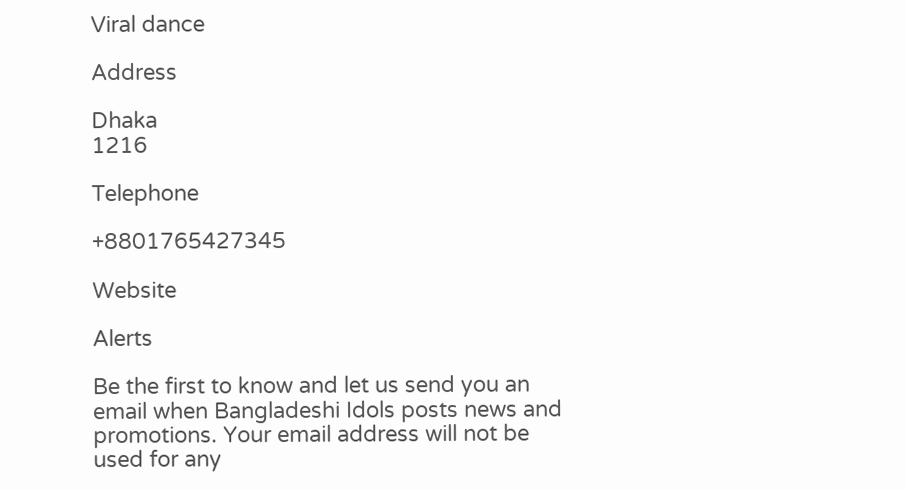Viral dance

Address

Dhaka
1216

Telephone

+8801765427345

Website

Alerts

Be the first to know and let us send you an email when Bangladeshi Idols posts news and promotions. Your email address will not be used for any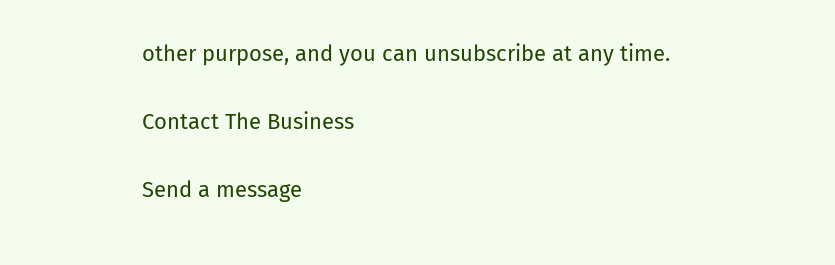other purpose, and you can unsubscribe at any time.

Contact The Business

Send a message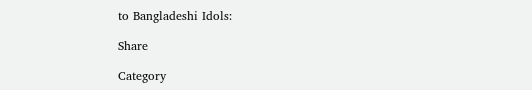to Bangladeshi Idols:

Share

Category